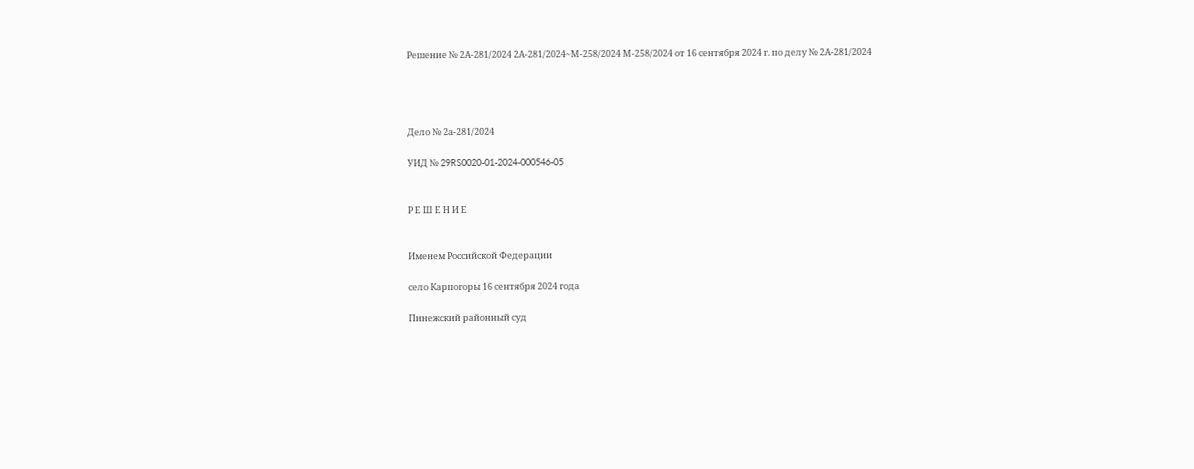Решение № 2А-281/2024 2А-281/2024~М-258/2024 М-258/2024 от 16 сентября 2024 г. по делу № 2А-281/2024




Дело № 2а-281/2024

УИД № 29RS0020-01-2024-000546-05


Р Е Ш Е Н И Е


Именем Российской Федерации

село Карпогоры 16 сентября 2024 года

Пинежский районный суд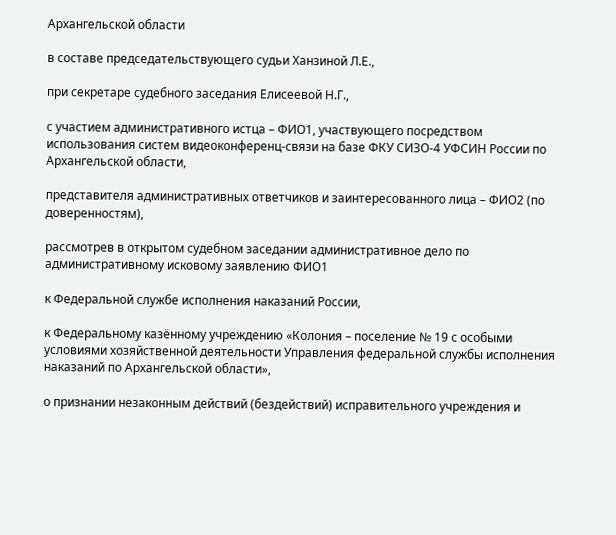Архангельской области

в составе председательствующего судьи Ханзиной Л.Е.,

при секретаре судебного заседания Елисеевой Н.Г.,

с участием административного истца – ФИО1, участвующего посредством использования систем видеоконференц-связи на базе ФКУ СИЗО-4 УФСИН России по Архангельской области,

представителя административных ответчиков и заинтересованного лица – ФИО2 (по доверенностям),

рассмотрев в открытом судебном заседании административное дело по административному исковому заявлению ФИО1

к Федеральной службе исполнения наказаний России,

к Федеральному казённому учреждению «Колония – поселение № 19 с особыми условиями хозяйственной деятельности Управления федеральной службы исполнения наказаний по Архангельской области»,

о признании незаконным действий (бездействий) исправительного учреждения и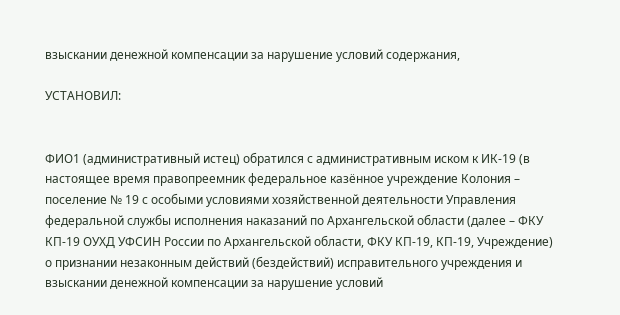взыскании денежной компенсации за нарушение условий содержания,

УСТАНОВИЛ:


ФИО1 (административный истец) обратился с административным иском к ИК-19 (в настоящее время правопреемник федеральное казённое учреждение Колония – поселение № 19 с особыми условиями хозяйственной деятельности Управления федеральной службы исполнения наказаний по Архангельской области (далее – ФКУ КП-19 ОУХД УФСИН России по Архангельской области, ФКУ КП-19, КП-19, Учреждение) о признании незаконным действий (бездействий) исправительного учреждения и взыскании денежной компенсации за нарушение условий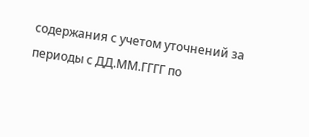содержания с учетом уточнений за периоды с ДД.ММ.ГГГГ по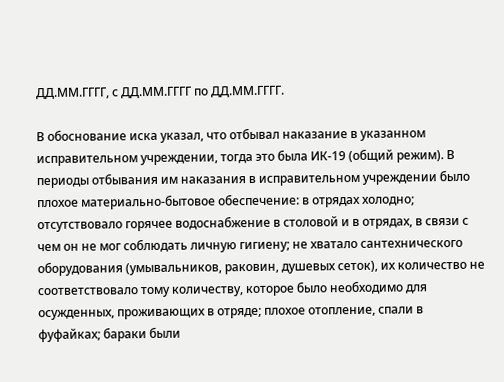ДД.ММ.ГГГГ, с ДД.ММ.ГГГГ по ДД.ММ.ГГГГ.

В обоснование иска указал, что отбывал наказание в указанном исправительном учреждении, тогда это была ИК-19 (общий режим). В периоды отбывания им наказания в исправительном учреждении было плохое материально-бытовое обеспечение: в отрядах холодно; отсутствовало горячее водоснабжение в столовой и в отрядах, в связи с чем он не мог соблюдать личную гигиену; не хватало сантехнического оборудования (умывальников, раковин, душевых сеток), их количество не соответствовало тому количеству, которое было необходимо для осужденных, проживающих в отряде; плохое отопление, спали в фуфайках; бараки были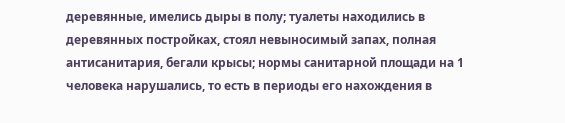деревянные, имелись дыры в полу; туалеты находились в деревянных постройках, стоял невыносимый запах, полная антисанитария, бегали крысы; нормы санитарной площади на 1 человека нарушались, то есть в периоды его нахождения в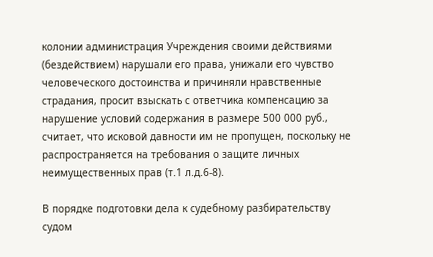колонии администрация Учреждения своими действиями (бездействием) нарушали его права, унижали его чувство человеческого достоинства и причиняли нравственные страдания, просит взыскать с ответчика компенсацию за нарушение условий содержания в размере 500 000 руб., считает, что исковой давности им не пропущен, поскольку не распространяется на требования о защите личных неимущественных прав (т.1 л.д.6-8).

В порядке подготовки дела к судебному разбирательству судом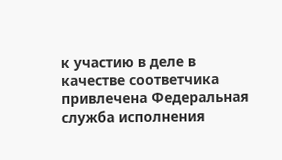к участию в деле в качестве соответчика привлечена Федеральная служба исполнения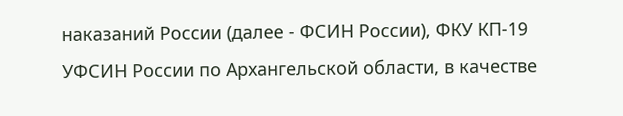наказаний России (далее - ФСИН России), ФКУ КП-19 УФСИН России по Архангельской области, в качестве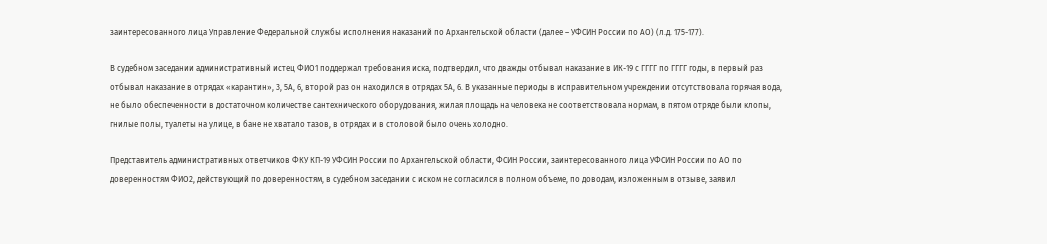заинтересованного лица Управление Федеральной службы исполнения наказаний по Архангельской области (далее – УФСИН России по АО) (л.д. 175-177).

В судебном заседании административный истец ФИО1 поддержал требования иска, подтвердил, что дважды отбывал наказание в ИК-19 с ГГГГ по ГГГГ годы, в первый раз отбывал наказание в отрядах «карантин», 3, 5А, 6, второй раз он находился в отрядах 5А, 6. В указанные периоды в исправительном учреждении отсутствовала горячая вода, не было обеспеченности в достаточном количестве сантехнического оборудования, жилая площадь на человека не соответствовала нормам, в пятом отряде были клопы, гнилые полы, туалеты на улице, в бане не хватало тазов, в отрядах и в столовой было очень холодно.

Представитель административных ответчиков ФКУ КП-19 УФСИН России по Архангельской области, ФСИН России, заинтересованного лица УФСИН России по АО по доверенностям ФИО2, действующий по доверенностям, в судебном заседании с иском не согласился в полном объеме, по доводам, изложенным в отзыве, заявил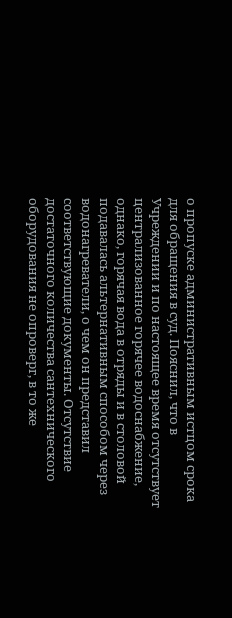о пропуске административным истцом срока для обращения в суд. Пояснил, что в Учреждении и по настоящее время отсутствует централизованное горячее водоснабжение, однако, горячая вода в отряды и в столовой подавалась альтернативным способом через водонагреватели, о чем он представил соответствующие документы. Отсутствие достаточного количества сантехнического оборудования не опроверг, в то же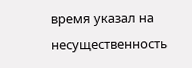время указал на несущественность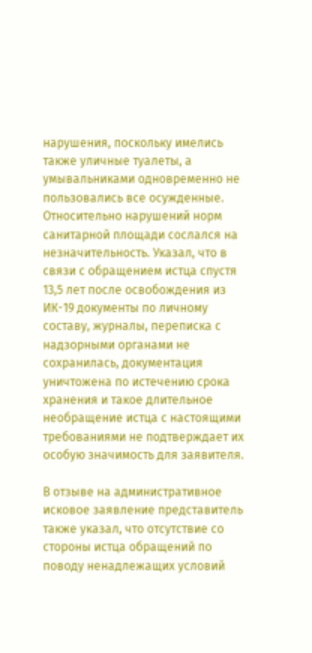нарушения, поскольку имелись также уличные туалеты, а умывальниками одновременно не пользовались все осужденные. Относительно нарушений норм санитарной площади сослался на незначительность. Указал, что в связи с обращением истца спустя 13,5 лет после освобождения из ИК-19 документы по личному составу, журналы, переписка с надзорными органами не сохранилась, документация уничтожена по истечению срока хранения и такое длительное необращение истца с настоящими требованиями не подтверждает их особую значимость для заявителя.

В отзыве на административное исковое заявление представитель также указал, что отсутствие со стороны истца обращений по поводу ненадлежащих условий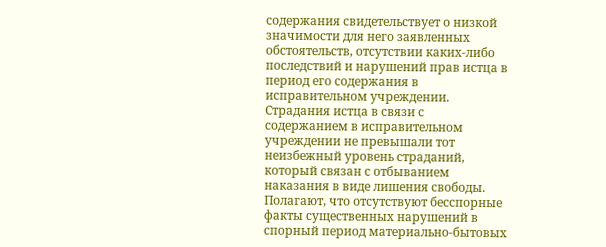содержания свидетельствует о низкой значимости для него заявленных обстоятельств, отсутствии каких-либо последствий и нарушений прав истца в период его содержания в исправительном учреждении. Страдания истца в связи с содержанием в исправительном учреждении не превышали тот неизбежный уровень страданий, который связан с отбыванием наказания в виде лишения свободы. Полагают, что отсутствуют бесспорные факты существенных нарушений в спорный период материально-бытовых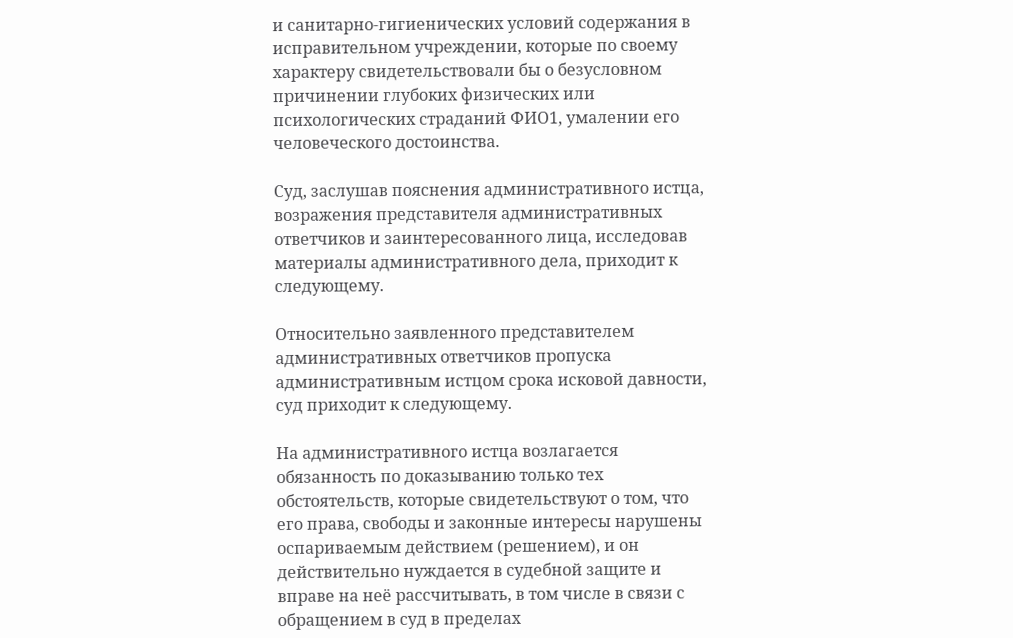и санитарно-гигиенических условий содержания в исправительном учреждении, которые по своему характеру свидетельствовали бы о безусловном причинении глубоких физических или психологических страданий ФИО1, умалении его человеческого достоинства.

Суд, заслушав пояснения административного истца, возражения представителя административных ответчиков и заинтересованного лица, исследовав материалы административного дела, приходит к следующему.

Относительно заявленного представителем административных ответчиков пропуска административным истцом срока исковой давности, суд приходит к следующему.

На административного истца возлагается обязанность по доказыванию только тех обстоятельств, которые свидетельствуют о том, что его права, свободы и законные интересы нарушены оспариваемым действием (решением), и он действительно нуждается в судебной защите и вправе на неё рассчитывать, в том числе в связи с обращением в суд в пределах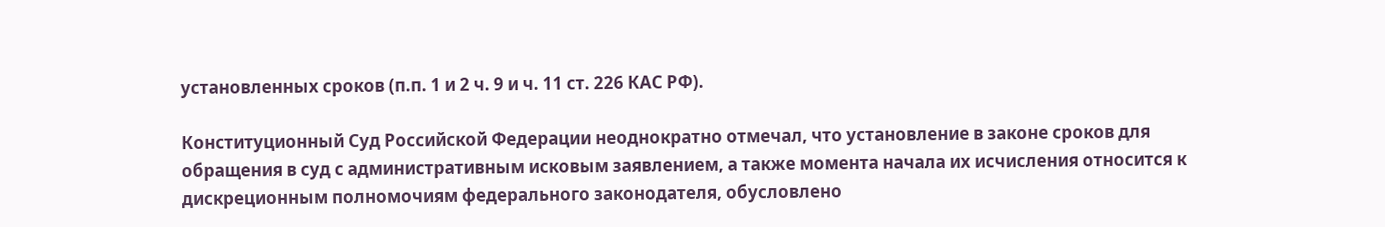установленных сроков (п.п. 1 и 2 ч. 9 и ч. 11 ст. 226 КАС РФ).

Конституционный Суд Российской Федерации неоднократно отмечал, что установление в законе сроков для обращения в суд с административным исковым заявлением, а также момента начала их исчисления относится к дискреционным полномочиям федерального законодателя, обусловлено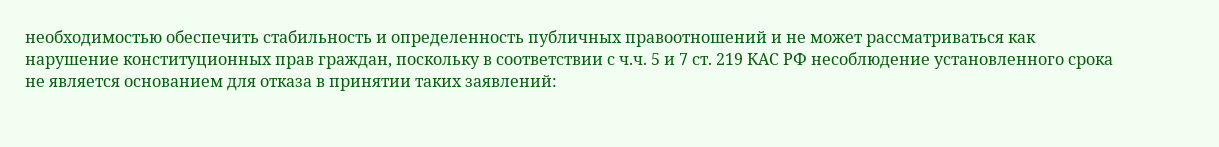необходимостью обеспечить стабильность и определенность публичных правоотношений и не может рассматриваться как нарушение конституционных прав граждан, поскольку в соответствии с ч.ч. 5 и 7 ст. 219 КАС РФ несоблюдение установленного срока не является основанием для отказа в принятии таких заявлений: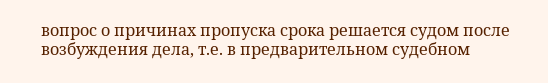вопрос о причинах пропуска срока решается судом после возбуждения дела, т.е. в предварительном судебном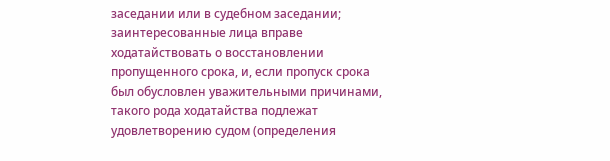заседании или в судебном заседании; заинтересованные лица вправе ходатайствовать о восстановлении пропущенного срока, и, если пропуск срока был обусловлен уважительными причинами, такого рода ходатайства подлежат удовлетворению судом (определения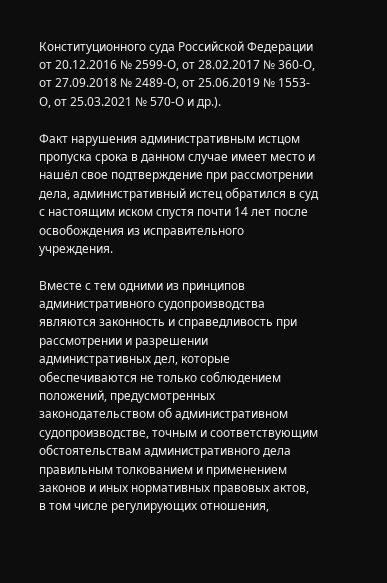Конституционного суда Российской Федерации от 20.12.2016 № 2599-О, от 28.02.2017 № 360-О, от 27.09.2018 № 2489-О, от 25.06.2019 № 1553-О, от 25.03.2021 № 570-О и др.).

Факт нарушения административным истцом пропуска срока в данном случае имеет место и нашёл свое подтверждение при рассмотрении дела, административный истец обратился в суд с настоящим иском спустя почти 14 лет после освобождения из исправительного учреждения.

Вместе с тем одними из принципов административного судопроизводства являются законность и справедливость при рассмотрении и разрешении административных дел, которые обеспечиваются не только соблюдением положений, предусмотренных законодательством об административном судопроизводстве, точным и соответствующим обстоятельствам административного дела правильным толкованием и применением законов и иных нормативных правовых актов, в том числе регулирующих отношения,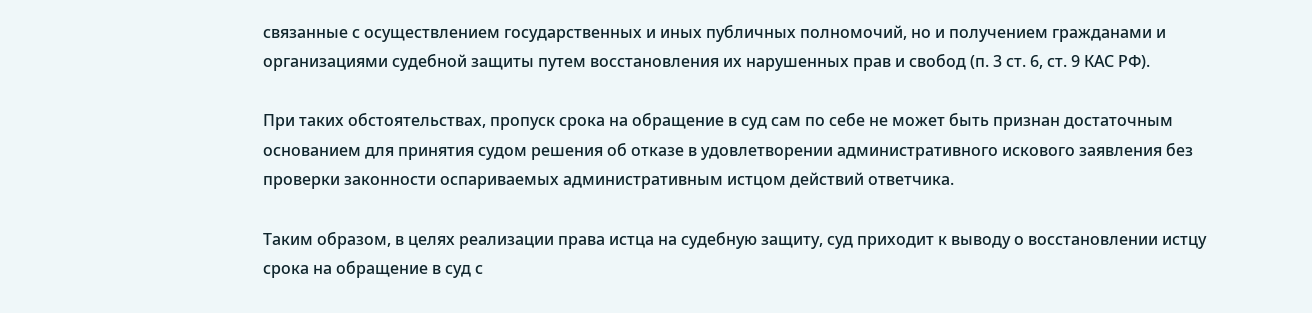связанные с осуществлением государственных и иных публичных полномочий, но и получением гражданами и организациями судебной защиты путем восстановления их нарушенных прав и свобод (п. 3 ст. 6, ст. 9 КАС РФ).

При таких обстоятельствах, пропуск срока на обращение в суд сам по себе не может быть признан достаточным основанием для принятия судом решения об отказе в удовлетворении административного искового заявления без проверки законности оспариваемых административным истцом действий ответчика.

Таким образом, в целях реализации права истца на судебную защиту, суд приходит к выводу о восстановлении истцу срока на обращение в суд с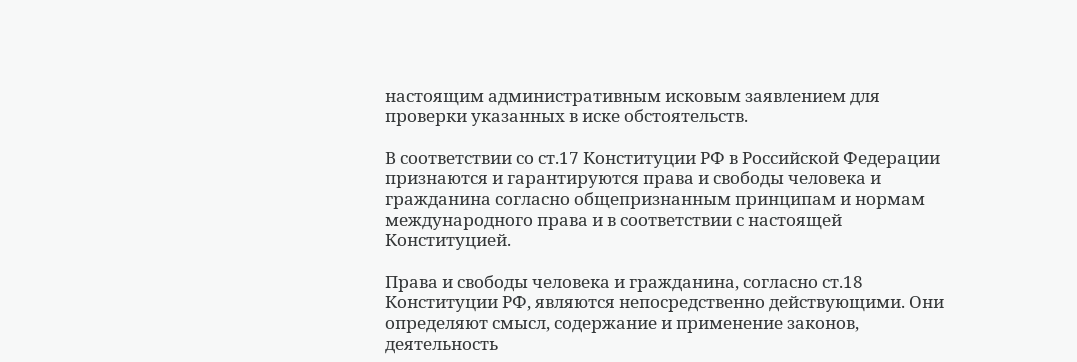настоящим административным исковым заявлением для проверки указанных в иске обстоятельств.

В соответствии со ст.17 Конституции РФ в Российской Федерации признаются и гарантируются права и свободы человека и гражданина согласно общепризнанным принципам и нормам международного права и в соответствии с настоящей Конституцией.

Права и свободы человека и гражданина, согласно ст.18 Конституции РФ, являются непосредственно действующими. Они определяют смысл, содержание и применение законов, деятельность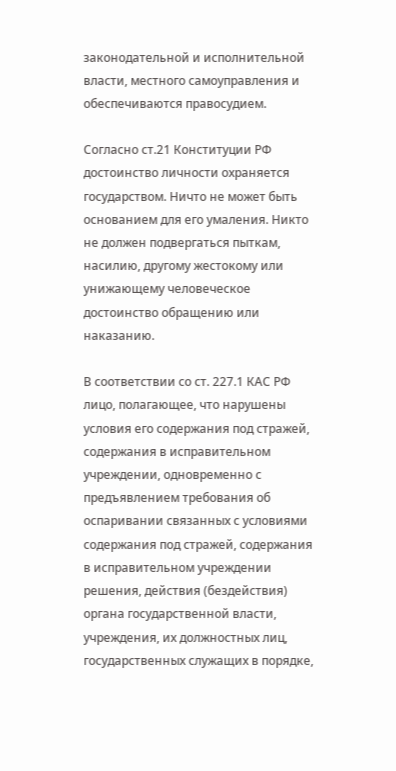законодательной и исполнительной власти, местного самоуправления и обеспечиваются правосудием.

Согласно ст.21 Конституции РФ достоинство личности охраняется государством. Ничто не может быть основанием для его умаления. Никто не должен подвергаться пыткам, насилию, другому жестокому или унижающему человеческое достоинство обращению или наказанию.

В соответствии со ст. 227.1 КАС РФ лицо, полагающее, что нарушены условия его содержания под стражей, содержания в исправительном учреждении, одновременно с предъявлением требования об оспаривании связанных с условиями содержания под стражей, содержания в исправительном учреждении решения, действия (бездействия) органа государственной власти, учреждения, их должностных лиц, государственных служащих в порядке,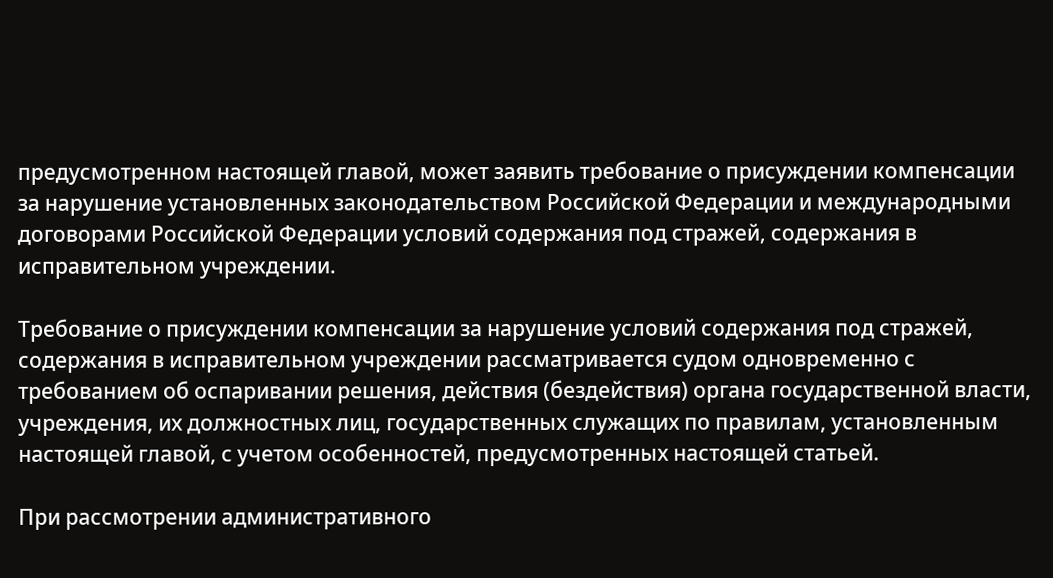предусмотренном настоящей главой, может заявить требование о присуждении компенсации за нарушение установленных законодательством Российской Федерации и международными договорами Российской Федерации условий содержания под стражей, содержания в исправительном учреждении.

Требование о присуждении компенсации за нарушение условий содержания под стражей, содержания в исправительном учреждении рассматривается судом одновременно с требованием об оспаривании решения, действия (бездействия) органа государственной власти, учреждения, их должностных лиц, государственных служащих по правилам, установленным настоящей главой, с учетом особенностей, предусмотренных настоящей статьей.

При рассмотрении административного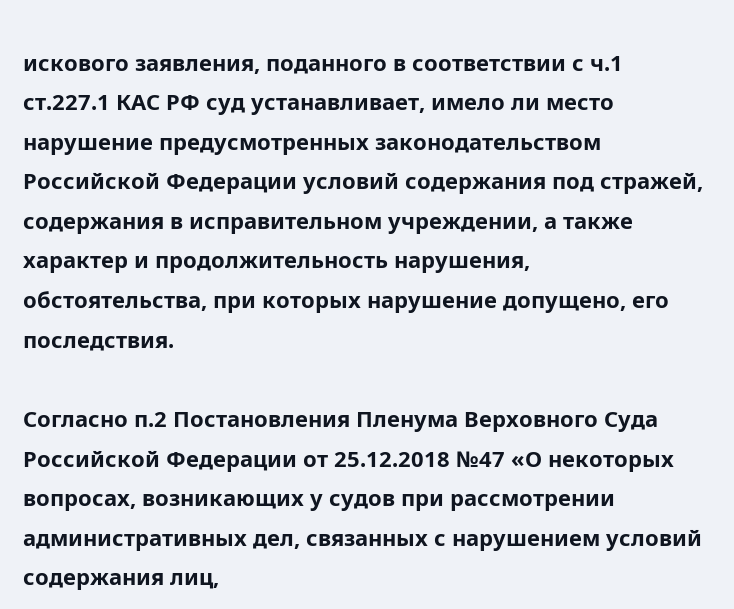искового заявления, поданного в соответствии с ч.1 ст.227.1 КАС РФ суд устанавливает, имело ли место нарушение предусмотренных законодательством Российской Федерации условий содержания под стражей, содержания в исправительном учреждении, а также характер и продолжительность нарушения, обстоятельства, при которых нарушение допущено, его последствия.

Согласно п.2 Постановления Пленума Верховного Суда Российской Федерации от 25.12.2018 №47 «О некоторых вопросах, возникающих у судов при рассмотрении административных дел, связанных с нарушением условий содержания лиц,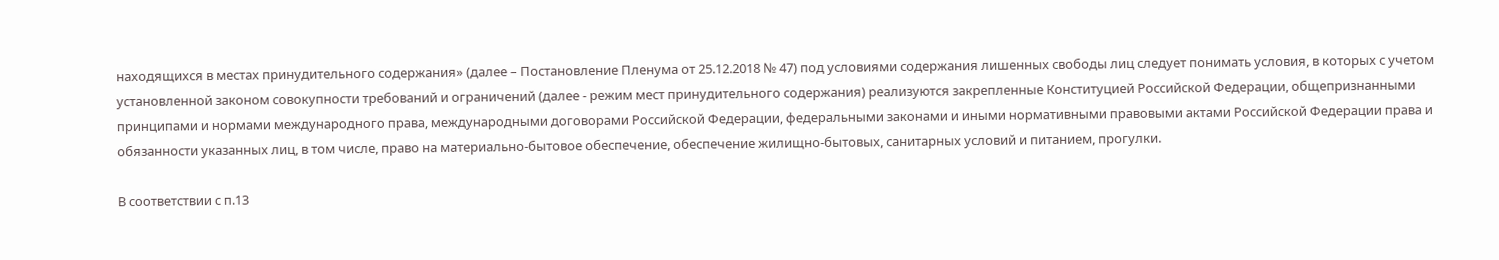находящихся в местах принудительного содержания» (далее – Постановление Пленума от 25.12.2018 № 47) под условиями содержания лишенных свободы лиц следует понимать условия, в которых с учетом установленной законом совокупности требований и ограничений (далее - режим мест принудительного содержания) реализуются закрепленные Конституцией Российской Федерации, общепризнанными принципами и нормами международного права, международными договорами Российской Федерации, федеральными законами и иными нормативными правовыми актами Российской Федерации права и обязанности указанных лиц, в том числе, право на материально-бытовое обеспечение, обеспечение жилищно-бытовых, санитарных условий и питанием, прогулки.

В соответствии с п.13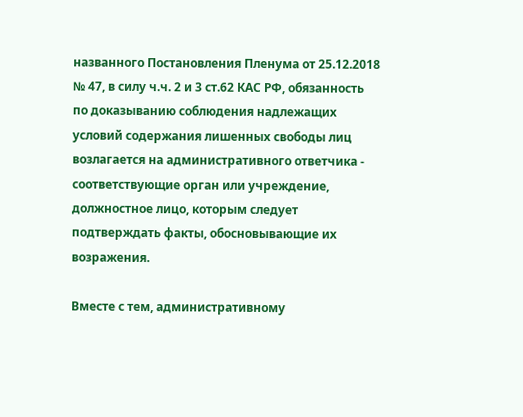названного Постановления Пленума от 25.12.2018 № 47, в силу ч.ч. 2 и 3 ст.62 КАС РФ, обязанность по доказыванию соблюдения надлежащих условий содержания лишенных свободы лиц возлагается на административного ответчика - соответствующие орган или учреждение, должностное лицо, которым следует подтверждать факты, обосновывающие их возражения.

Вместе с тем, административному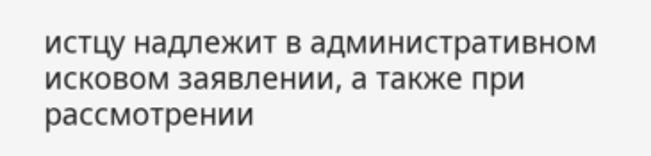истцу надлежит в административном исковом заявлении, а также при рассмотрении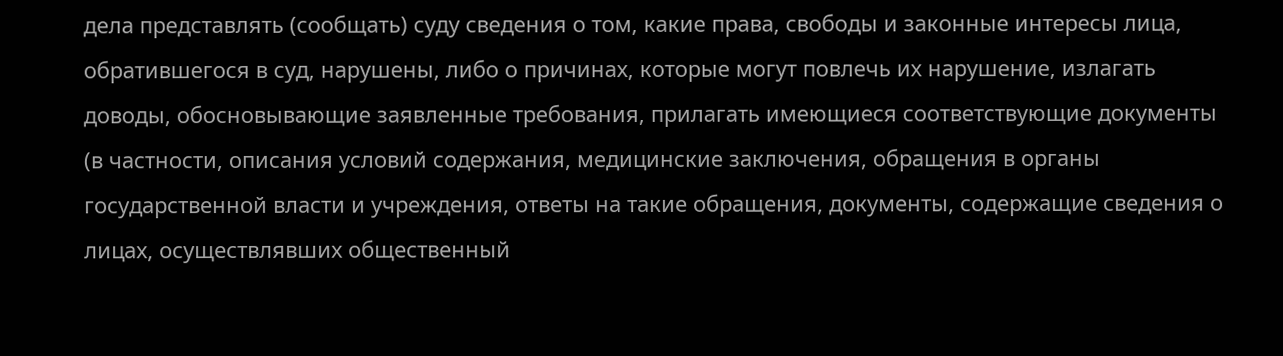дела представлять (сообщать) суду сведения о том, какие права, свободы и законные интересы лица, обратившегося в суд, нарушены, либо о причинах, которые могут повлечь их нарушение, излагать доводы, обосновывающие заявленные требования, прилагать имеющиеся соответствующие документы (в частности, описания условий содержания, медицинские заключения, обращения в органы государственной власти и учреждения, ответы на такие обращения, документы, содержащие сведения о лицах, осуществлявших общественный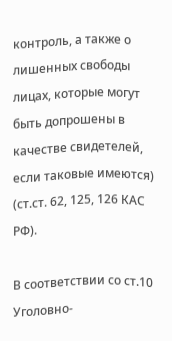контроль, а также о лишенных свободы лицах, которые могут быть допрошены в качестве свидетелей, если таковые имеются) (ст.ст. 62, 125, 126 КАС РФ).

В соответствии со ст.10 Уголовно-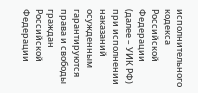исполнительного кодекса Российской Федерации (далее – УИК РФ) при исполнении наказаний осужденным гарантируются права и свободы граждан Российской Федерации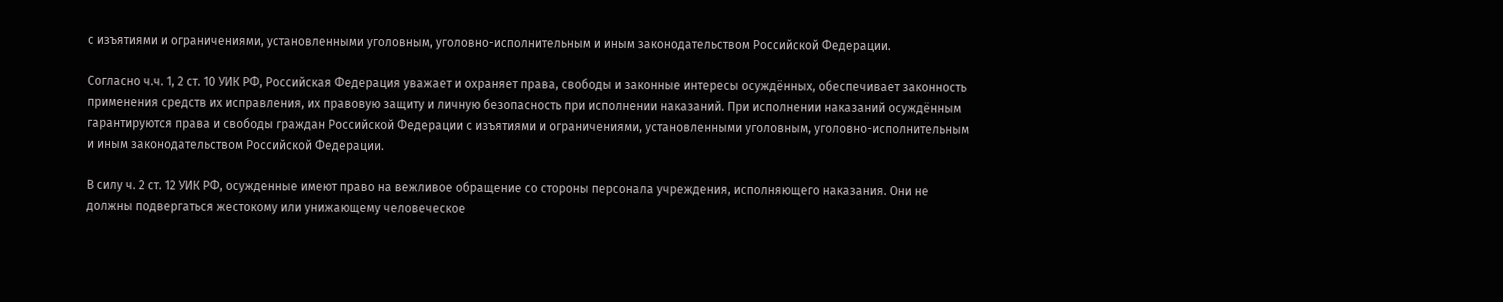с изъятиями и ограничениями, установленными уголовным, уголовно-исполнительным и иным законодательством Российской Федерации.

Согласно ч.ч. 1, 2 ст. 10 УИК РФ, Российская Федерация уважает и охраняет права, свободы и законные интересы осуждённых, обеспечивает законность применения средств их исправления, их правовую защиту и личную безопасность при исполнении наказаний. При исполнении наказаний осуждённым гарантируются права и свободы граждан Российской Федерации с изъятиями и ограничениями, установленными уголовным, уголовно-исполнительным и иным законодательством Российской Федерации.

В силу ч. 2 ст. 12 УИК РФ, осужденные имеют право на вежливое обращение со стороны персонала учреждения, исполняющего наказания. Они не должны подвергаться жестокому или унижающему человеческое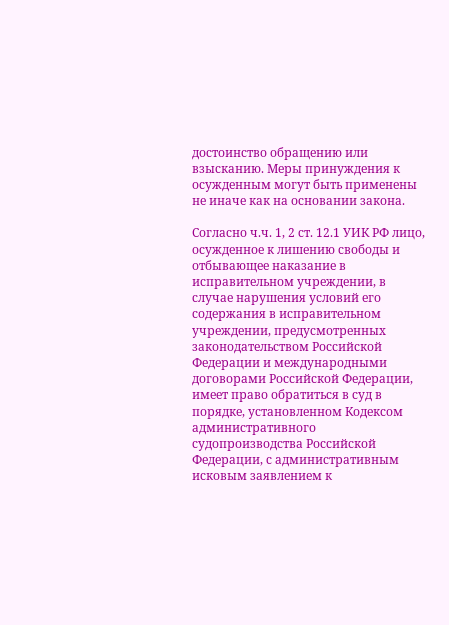достоинство обращению или взысканию. Меры принуждения к осужденным могут быть применены не иначе как на основании закона.

Согласно ч.ч. 1, 2 ст. 12.1 УИК РФ лицо, осужденное к лишению свободы и отбывающее наказание в исправительном учреждении, в случае нарушения условий его содержания в исправительном учреждении, предусмотренных законодательством Российской Федерации и международными договорами Российской Федерации, имеет право обратиться в суд в порядке, установленном Кодексом административного судопроизводства Российской Федерации, с административным исковым заявлением к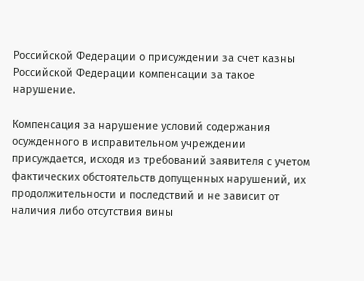Российской Федерации о присуждении за счет казны Российской Федерации компенсации за такое нарушение.

Компенсация за нарушение условий содержания осужденного в исправительном учреждении присуждается, исходя из требований заявителя с учетом фактических обстоятельств допущенных нарушений, их продолжительности и последствий и не зависит от наличия либо отсутствия вины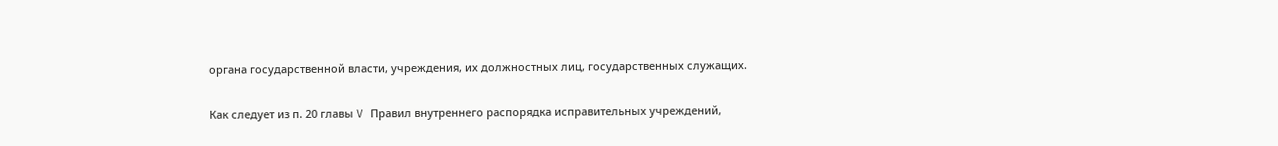органа государственной власти, учреждения, их должностных лиц, государственных служащих.

Как следует из п. 20 главы V Правил внутреннего распорядка исправительных учреждений,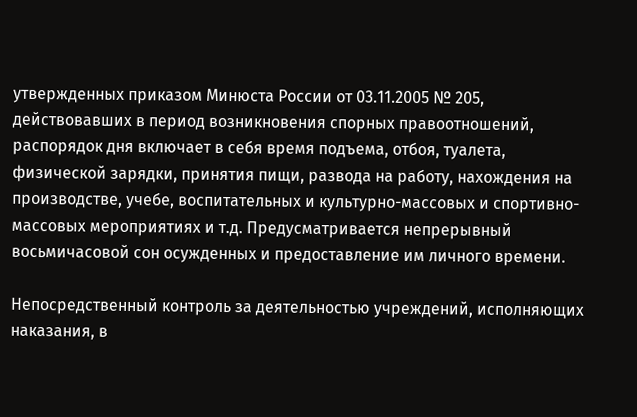утвержденных приказом Минюста России от 03.11.2005 № 205, действовавших в период возникновения спорных правоотношений, распорядок дня включает в себя время подъема, отбоя, туалета, физической зарядки, принятия пищи, развода на работу, нахождения на производстве, учебе, воспитательных и культурно-массовых и спортивно-массовых мероприятиях и т.д. Предусматривается непрерывный восьмичасовой сон осужденных и предоставление им личного времени.

Непосредственный контроль за деятельностью учреждений, исполняющих наказания, в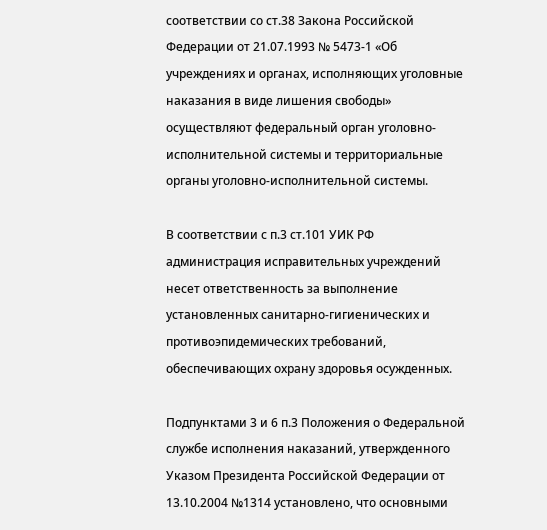соответствии со ст.38 Закона Российской Федерации от 21.07.1993 № 5473-1 «Об учреждениях и органах, исполняющих уголовные наказания в виде лишения свободы» осуществляют федеральный орган уголовно-исполнительной системы и территориальные органы уголовно-исполнительной системы.

В соответствии с п.3 ст.101 УИК РФ администрация исправительных учреждений несет ответственность за выполнение установленных санитарно-гигиенических и противоэпидемических требований, обеспечивающих охрану здоровья осужденных.

Подпунктами 3 и 6 п.3 Положения о Федеральной службе исполнения наказаний, утвержденного Указом Президента Российской Федерации от 13.10.2004 №1314 установлено, что основными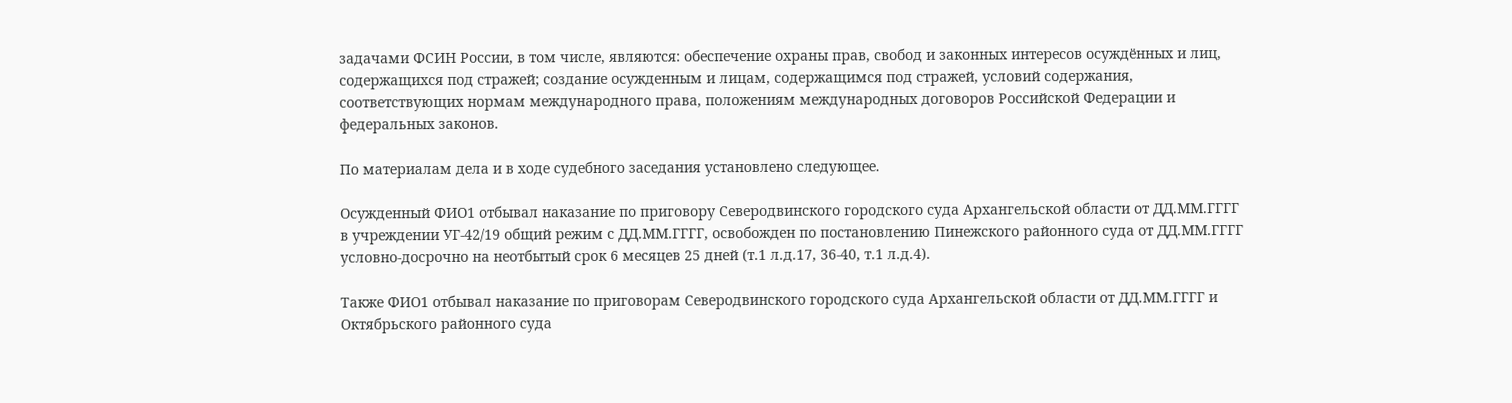задачами ФСИН России, в том числе, являются: обеспечение охраны прав, свобод и законных интересов осуждённых и лиц, содержащихся под стражей; создание осужденным и лицам, содержащимся под стражей, условий содержания, соответствующих нормам международного права, положениям международных договоров Российской Федерации и федеральных законов.

По материалам дела и в ходе судебного заседания установлено следующее.

Осужденный ФИО1 отбывал наказание по приговору Северодвинского городского суда Архангельской области от ДД.ММ.ГГГГ в учреждении УГ-42/19 общий режим с ДД.ММ.ГГГГ, освобожден по постановлению Пинежского районного суда от ДД.ММ.ГГГГ условно-досрочно на неотбытый срок 6 месяцев 25 дней (т.1 л.д.17, 36-40, т.1 л.д.4).

Также ФИО1 отбывал наказание по приговорам Северодвинского городского суда Архангельской области от ДД.ММ.ГГГГ и Октябрьского районного суда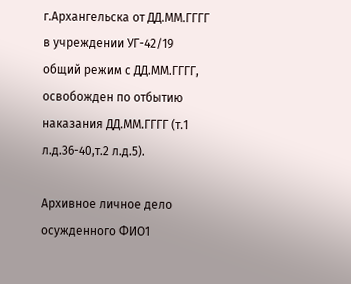г.Архангельска от ДД.ММ.ГГГГ в учреждении УГ-42/19 общий режим с ДД.ММ.ГГГГ, освобожден по отбытию наказания ДД.ММ.ГГГГ (т.1 л.д.36-40,т.2 л.д.5).

Архивное личное дело осужденного ФИО1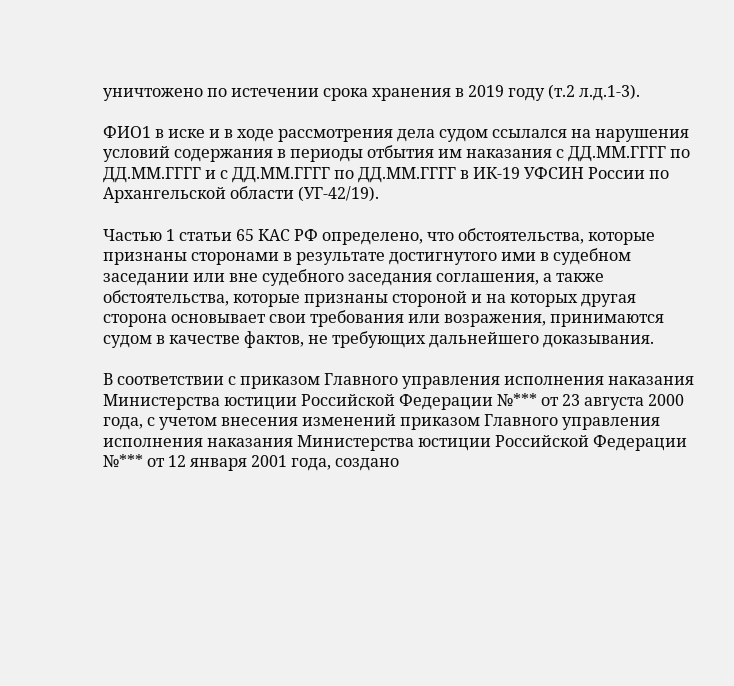уничтожено по истечении срока хранения в 2019 году (т.2 л.д.1-3).

ФИО1 в иске и в ходе рассмотрения дела судом ссылался на нарушения условий содержания в периоды отбытия им наказания с ДД.ММ.ГГГГ по ДД.ММ.ГГГГ и с ДД.ММ.ГГГГ по ДД.ММ.ГГГГ в ИК-19 УФСИН России по Архангельской области (УГ-42/19).

Частью 1 статьи 65 КАС РФ определено, что обстоятельства, которые признаны сторонами в результате достигнутого ими в судебном заседании или вне судебного заседания соглашения, а также обстоятельства, которые признаны стороной и на которых другая сторона основывает свои требования или возражения, принимаются судом в качестве фактов, не требующих дальнейшего доказывания.

В соответствии с приказом Главного управления исполнения наказания Министерства юстиции Российской Федерации №*** от 23 августа 2000 года, с учетом внесения изменений приказом Главного управления исполнения наказания Министерства юстиции Российской Федерации №*** от 12 января 2001 года, создано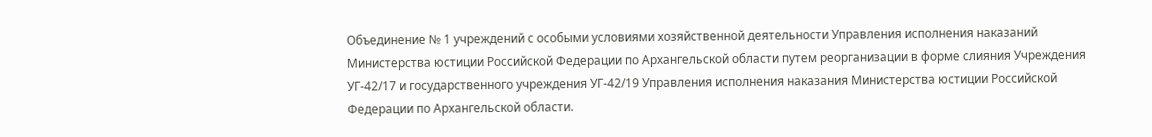Объединение № 1 учреждений с особыми условиями хозяйственной деятельности Управления исполнения наказаний Министерства юстиции Российской Федерации по Архангельской области путем реорганизации в форме слияния Учреждения УГ-42/17 и государственного учреждения УГ-42/19 Управления исполнения наказания Министерства юстиции Российской Федерации по Архангельской области.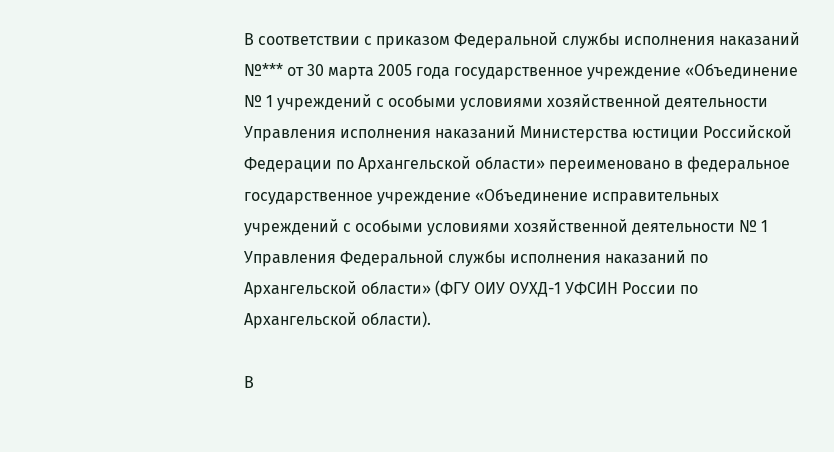В соответствии с приказом Федеральной службы исполнения наказаний №*** от 30 марта 2005 года государственное учреждение «Объединение № 1 учреждений с особыми условиями хозяйственной деятельности Управления исполнения наказаний Министерства юстиции Российской Федерации по Архангельской области» переименовано в федеральное государственное учреждение «Объединение исправительных учреждений с особыми условиями хозяйственной деятельности № 1 Управления Федеральной службы исполнения наказаний по Архангельской области» (ФГУ ОИУ ОУХД-1 УФСИН России по Архангельской области).

В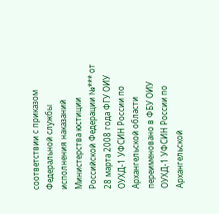соответствии с приказом Федеральной службы исполнения наказаний Министерства юстиции Российской Федерации №*** от 28 марта 2008 года ФГУ ОИУ ОУХД-1 УФСИН России по Архангельской области переименовано в ФБУ ОИУ ОУХД-1 УФСИН России по Архангельской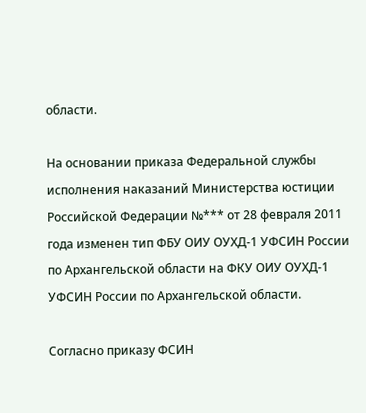области.

На основании приказа Федеральной службы исполнения наказаний Министерства юстиции Российской Федерации №*** от 28 февраля 2011 года изменен тип ФБУ ОИУ ОУХД-1 УФСИН России по Архангельской области на ФКУ ОИУ ОУХД-1 УФСИН России по Архангельской области.

Согласно приказу ФСИН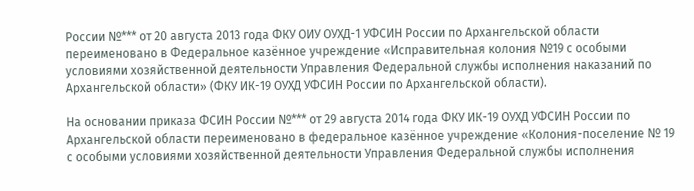России №*** от 20 августа 2013 года ФКУ ОИУ ОУХД-1 УФСИН России по Архангельской области переименовано в Федеральное казённое учреждение «Исправительная колония №19 с особыми условиями хозяйственной деятельности Управления Федеральной службы исполнения наказаний по Архангельской области» (ФКУ ИК-19 ОУХД УФСИН России по Архангельской области).

На основании приказа ФСИН России №*** от 29 августа 2014 года ФКУ ИК-19 ОУХД УФСИН России по Архангельской области переименовано в федеральное казённое учреждение «Колония-поселение № 19 с особыми условиями хозяйственной деятельности Управления Федеральной службы исполнения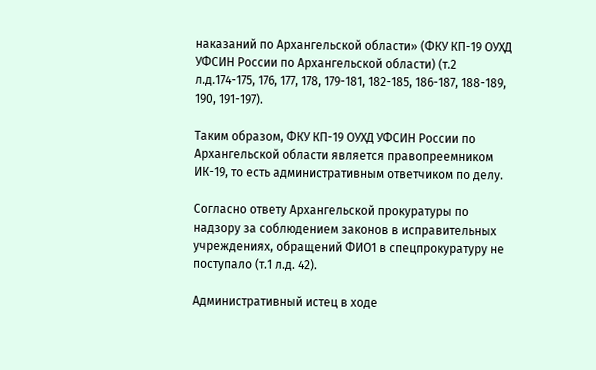наказаний по Архангельской области» (ФКУ КП-19 ОУХД УФСИН России по Архангельской области) (т.2 л.д.174-175, 176, 177, 178, 179-181, 182-185, 186-187, 188-189, 190, 191-197).

Таким образом, ФКУ КП-19 ОУХД УФСИН России по Архангельской области является правопреемником ИК-19, то есть административным ответчиком по делу.

Согласно ответу Архангельской прокуратуры по надзору за соблюдением законов в исправительных учреждениях, обращений ФИО1 в спецпрокуратуру не поступало (т.1 л.д. 42).

Административный истец в ходе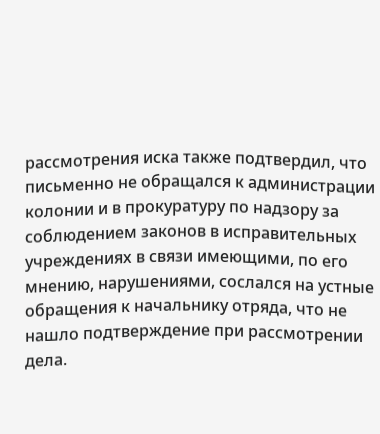рассмотрения иска также подтвердил, что письменно не обращался к администрации колонии и в прокуратуру по надзору за соблюдением законов в исправительных учреждениях в связи имеющими, по его мнению, нарушениями, сослался на устные обращения к начальнику отряда, что не нашло подтверждение при рассмотрении дела.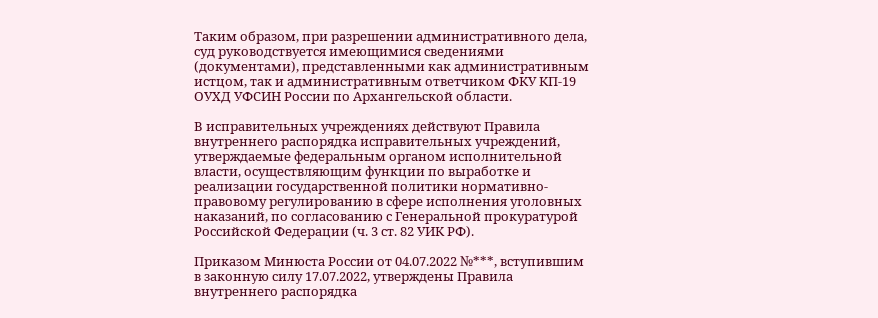Таким образом, при разрешении административного дела, суд руководствуется имеющимися сведениями (документами), представленными как административным истцом, так и административным ответчиком ФКУ КП-19 ОУХД УФСИН России по Архангельской области.

В исправительных учреждениях действуют Правила внутреннего распорядка исправительных учреждений, утверждаемые федеральным органом исполнительной власти, осуществляющим функции по выработке и реализации государственной политики нормативно-правовому регулированию в сфере исполнения уголовных наказаний, по согласованию с Генеральной прокуратурой Российской Федерации (ч. 3 ст. 82 УИК РФ).

Приказом Минюста России от 04.07.2022 №***, вступившим в законную силу 17.07.2022, утверждены Правила внутреннего распорядка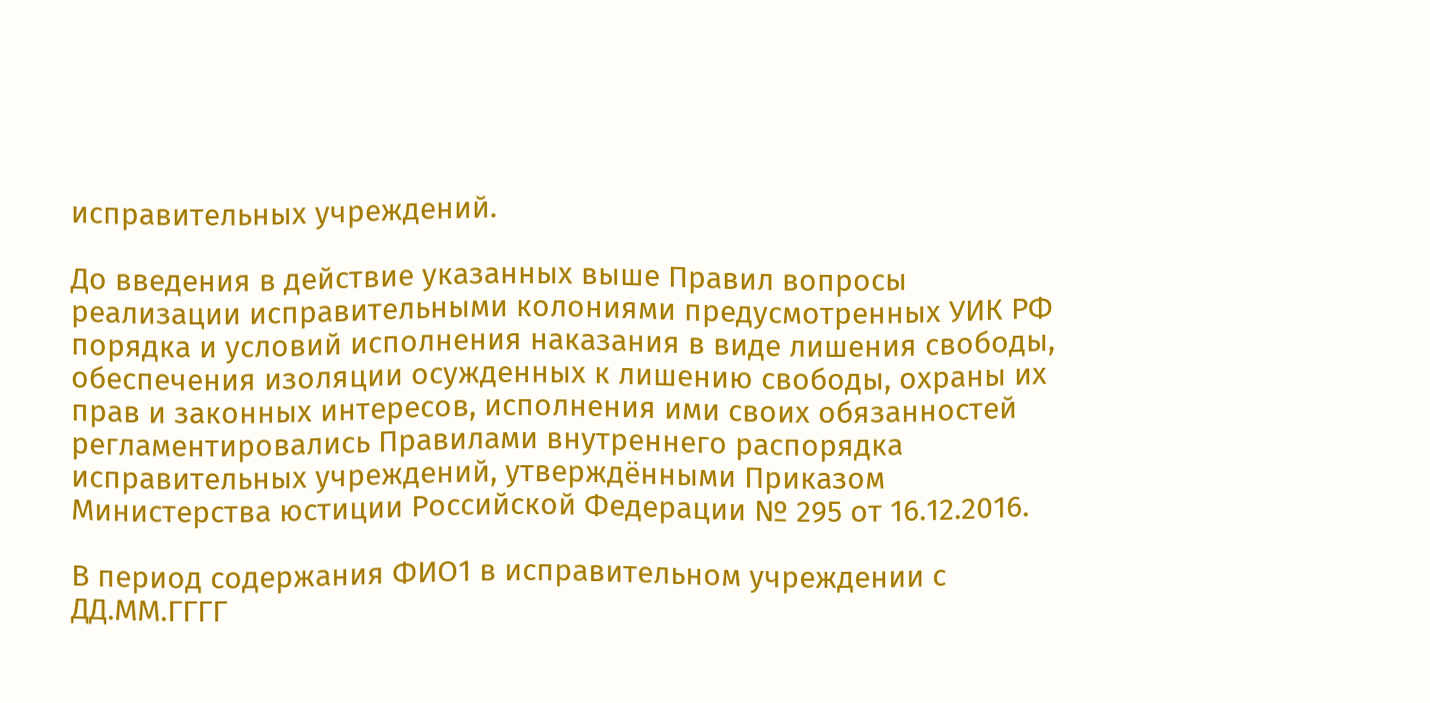исправительных учреждений.

До введения в действие указанных выше Правил вопросы реализации исправительными колониями предусмотренных УИК РФ порядка и условий исполнения наказания в виде лишения свободы, обеспечения изоляции осужденных к лишению свободы, охраны их прав и законных интересов, исполнения ими своих обязанностей регламентировались Правилами внутреннего распорядка исправительных учреждений, утверждёнными Приказом Министерства юстиции Российской Федерации № 295 от 16.12.2016.

В период содержания ФИО1 в исправительном учреждении с ДД.ММ.ГГГГ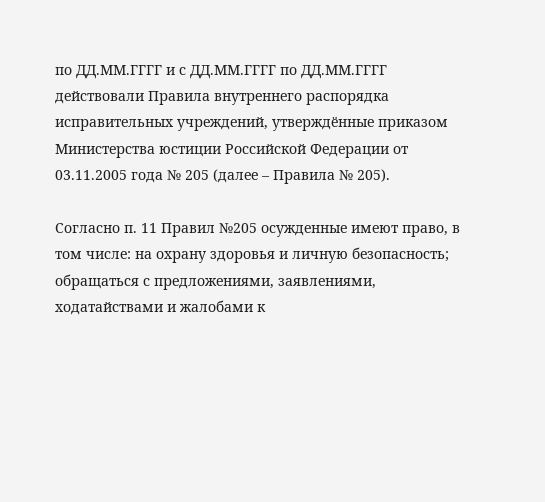по ДД.ММ.ГГГГ и с ДД.ММ.ГГГГ по ДД.ММ.ГГГГ действовали Правила внутреннего распорядка исправительных учреждений, утверждённые приказом Министерства юстиции Российской Федерации от 03.11.2005 года № 205 (далее – Правила № 205).

Согласно п. 11 Правил №205 осужденные имеют право, в том числе: на охрану здоровья и личную безопасность; обращаться с предложениями, заявлениями, ходатайствами и жалобами к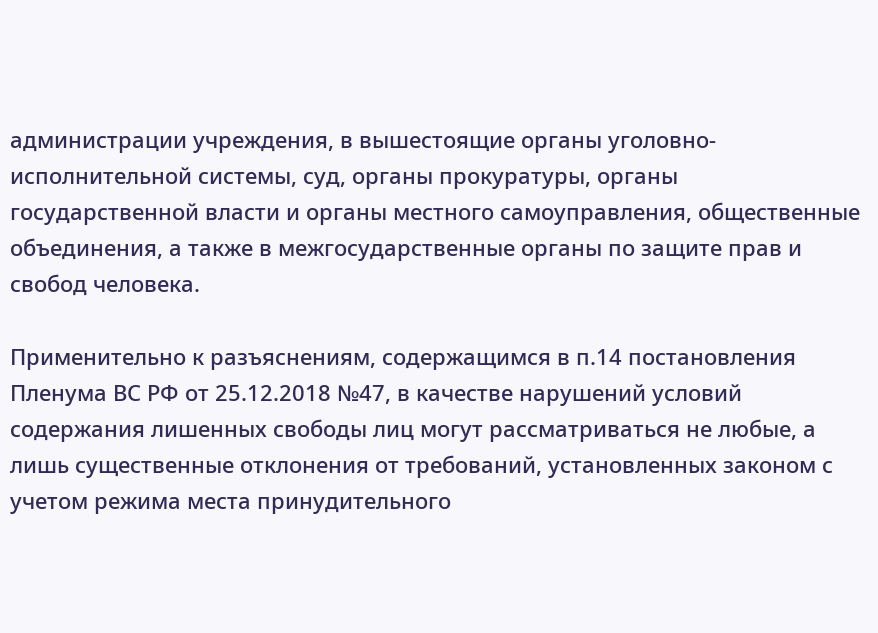администрации учреждения, в вышестоящие органы уголовно-исполнительной системы, суд, органы прокуратуры, органы государственной власти и органы местного самоуправления, общественные объединения, а также в межгосударственные органы по защите прав и свобод человека.

Применительно к разъяснениям, содержащимся в п.14 постановления Пленума ВС РФ от 25.12.2018 №47, в качестве нарушений условий содержания лишенных свободы лиц могут рассматриваться не любые, а лишь существенные отклонения от требований, установленных законом с учетом режима места принудительного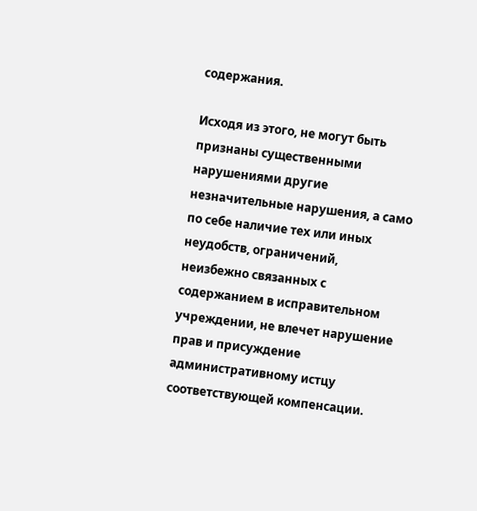содержания.

Исходя из этого, не могут быть признаны существенными нарушениями другие незначительные нарушения, а само по себе наличие тех или иных неудобств, ограничений, неизбежно связанных с содержанием в исправительном учреждении, не влечет нарушение прав и присуждение административному истцу соответствующей компенсации.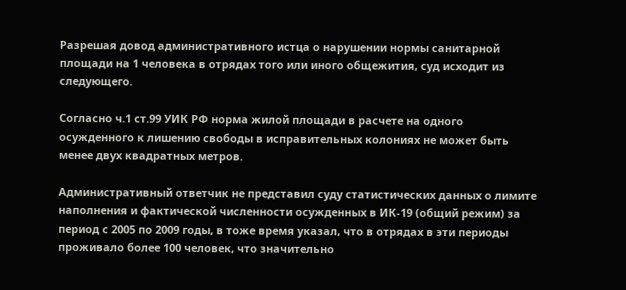Разрешая довод административного истца о нарушении нормы санитарной площади на 1 человека в отрядах того или иного общежития, суд исходит из следующего.

Согласно ч.1 ст.99 УИК РФ норма жилой площади в расчете на одного осужденного к лишению свободы в исправительных колониях не может быть менее двух квадратных метров.

Административный ответчик не представил суду статистических данных о лимите наполнения и фактической численности осужденных в ИК-19 (общий режим) за период с 2005 по 2009 годы, в тоже время указал, что в отрядах в эти периоды проживало более 100 человек, что значительно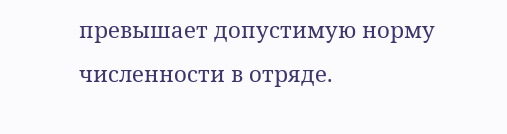превышает допустимую норму численности в отряде.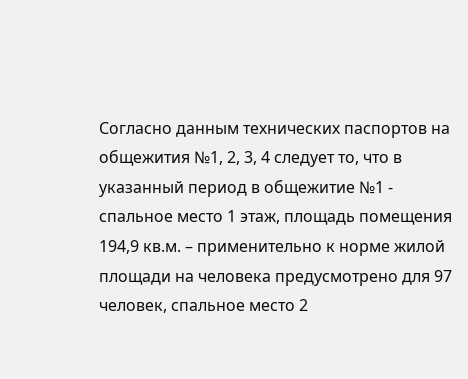Согласно данным технических паспортов на общежития №1, 2, 3, 4 следует то, что в указанный период в общежитие №1 - спальное место 1 этаж, площадь помещения 194,9 кв.м. – применительно к норме жилой площади на человека предусмотрено для 97 человек, спальное место 2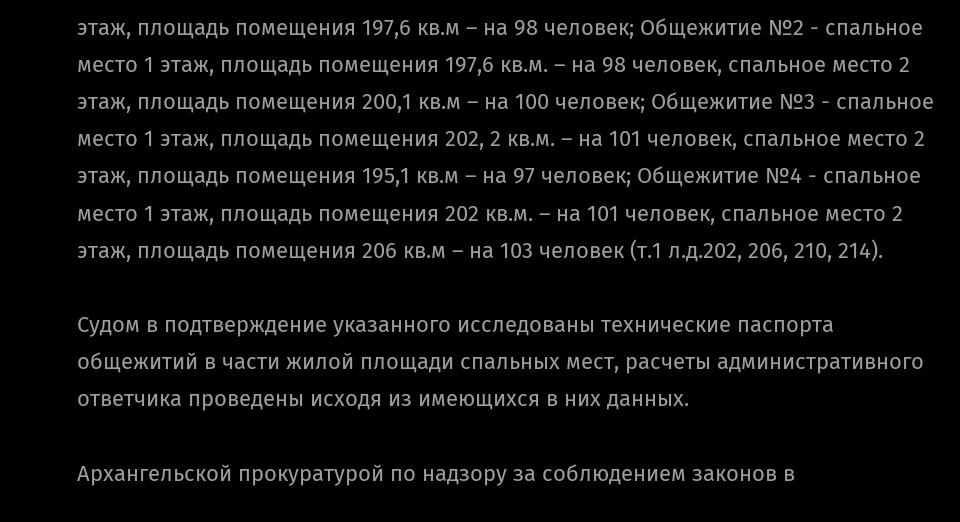этаж, площадь помещения 197,6 кв.м – на 98 человек; Общежитие №2 - спальное место 1 этаж, площадь помещения 197,6 кв.м. – на 98 человек, спальное место 2 этаж, площадь помещения 200,1 кв.м – на 100 человек; Общежитие №3 - спальное место 1 этаж, площадь помещения 202, 2 кв.м. – на 101 человек, спальное место 2 этаж, площадь помещения 195,1 кв.м – на 97 человек; Общежитие №4 - спальное место 1 этаж, площадь помещения 202 кв.м. – на 101 человек, спальное место 2 этаж, площадь помещения 206 кв.м – на 103 человек (т.1 л.д.202, 206, 210, 214).

Судом в подтверждение указанного исследованы технические паспорта общежитий в части жилой площади спальных мест, расчеты административного ответчика проведены исходя из имеющихся в них данных.

Архангельской прокуратурой по надзору за соблюдением законов в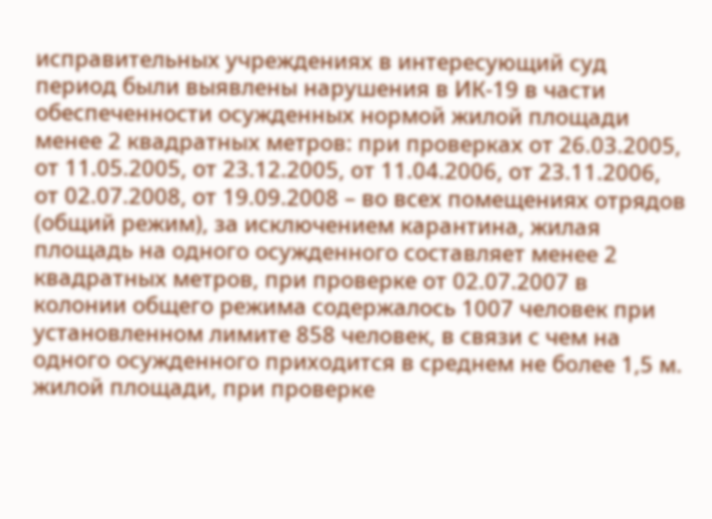исправительных учреждениях в интересующий суд период были выявлены нарушения в ИК-19 в части обеспеченности осужденных нормой жилой площади менее 2 квадратных метров: при проверках от 26.03.2005, от 11.05.2005, от 23.12.2005, от 11.04.2006, от 23.11.2006, от 02.07.2008, от 19.09.2008 – во всех помещениях отрядов (общий режим), за исключением карантина, жилая площадь на одного осужденного составляет менее 2 квадратных метров, при проверке от 02.07.2007 в колонии общего режима содержалось 1007 человек при установленном лимите 858 человек, в связи с чем на одного осужденного приходится в среднем не более 1,5 м. жилой площади, при проверке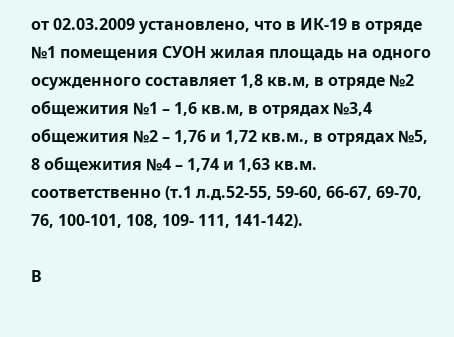от 02.03.2009 установлено, что в ИК-19 в отряде №1 помещения СУОН жилая площадь на одного осужденного составляет 1,8 кв.м, в отряде №2 общежития №1 – 1,6 кв.м, в отрядах №3,4 общежития №2 – 1,76 и 1,72 кв.м., в отрядах №5, 8 общежития №4 – 1,74 и 1,63 кв.м. соответственно (т.1 л.д.52-55, 59-60, 66-67, 69-70, 76, 100-101, 108, 109- 111, 141-142).

В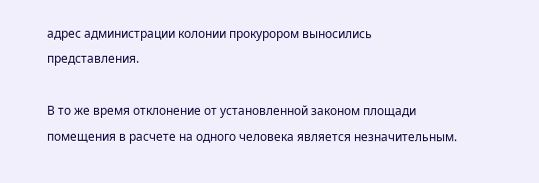адрес администрации колонии прокурором выносились представления.

В то же время отклонение от установленной законом площади помещения в расчете на одного человека является незначительным.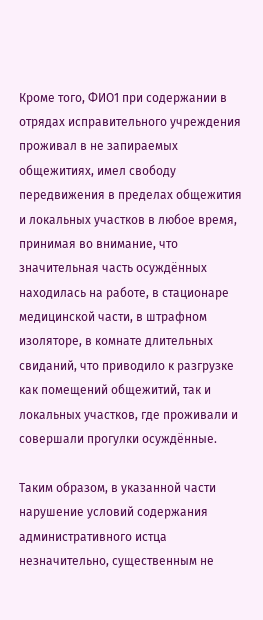Кроме того, ФИО1 при содержании в отрядах исправительного учреждения проживал в не запираемых общежитиях, имел свободу передвижения в пределах общежития и локальных участков в любое время, принимая во внимание, что значительная часть осуждённых находилась на работе, в стационаре медицинской части, в штрафном изоляторе, в комнате длительных свиданий, что приводило к разгрузке как помещений общежитий, так и локальных участков, где проживали и совершали прогулки осуждённые.

Таким образом, в указанной части нарушение условий содержания административного истца незначительно, существенным не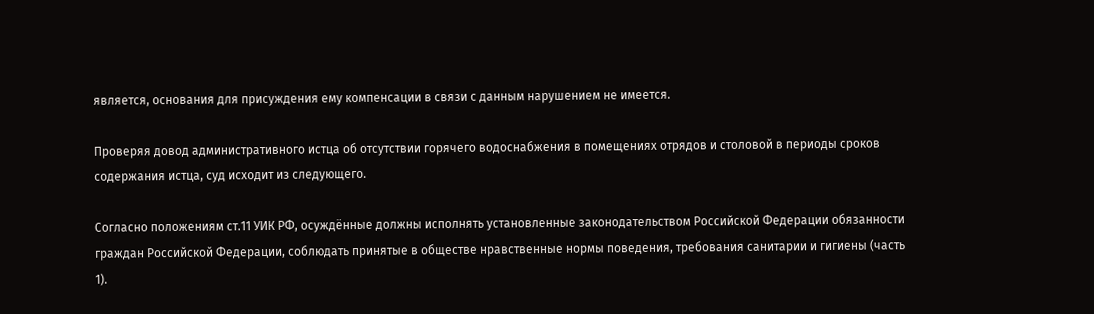является, основания для присуждения ему компенсации в связи с данным нарушением не имеется.

Проверяя довод административного истца об отсутствии горячего водоснабжения в помещениях отрядов и столовой в периоды сроков содержания истца, суд исходит из следующего.

Согласно положениям ст.11 УИК РФ, осуждённые должны исполнять установленные законодательством Российской Федерации обязанности граждан Российской Федерации, соблюдать принятые в обществе нравственные нормы поведения, требования санитарии и гигиены (часть 1).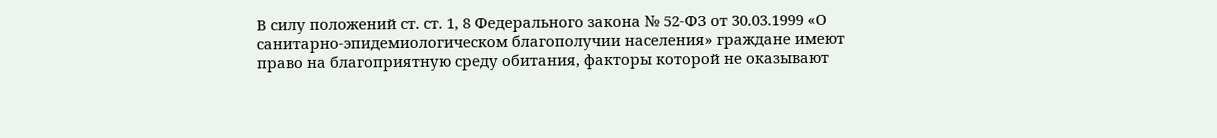В силу положений ст. ст. 1, 8 Федерального закона № 52-ФЗ от 30.03.1999 «О санитарно-эпидемиологическом благополучии населения» граждане имеют право на благоприятную среду обитания, факторы которой не оказывают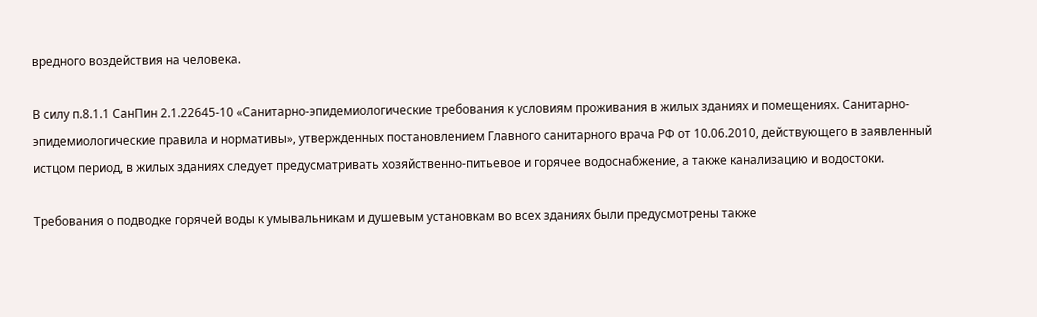вредного воздействия на человека.

В силу п.8.1.1 СанПин 2.1.22645-10 «Санитарно-эпидемиологические требования к условиям проживания в жилых зданиях и помещениях. Санитарно-эпидемиологические правила и нормативы», утвержденных постановлением Главного санитарного врача РФ от 10.06.2010, действующего в заявленный истцом период, в жилых зданиях следует предусматривать хозяйственно-питьевое и горячее водоснабжение, а также канализацию и водостоки.

Требования о подводке горячей воды к умывальникам и душевым установкам во всех зданиях были предусмотрены также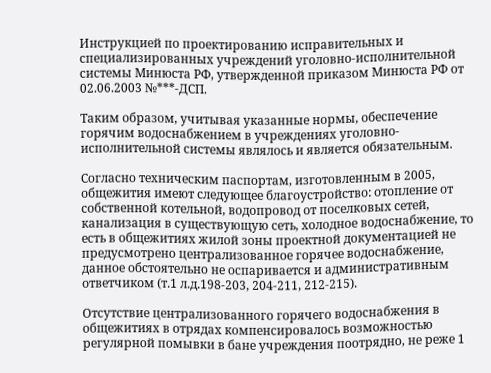Инструкцией по проектированию исправительных и специализированных учреждений уголовно-исполнительной системы Минюста РФ, утвержденной приказом Минюста РФ от 02.06.2003 №***-ДСП.

Таким образом, учитывая указанные нормы, обеспечение горячим водоснабжением в учреждениях уголовно-исполнительной системы являлось и является обязательным.

Согласно техническим паспортам, изготовленным в 2005, общежития имеют следующее благоустройство: отопление от собственной котельной, водопровод от поселковых сетей, канализация в существующую сеть, холодное водоснабжение, то есть в общежитиях жилой зоны проектной документацией не предусмотрено централизованное горячее водоснабжение, данное обстоятельно не оспаривается и административным ответчиком (т.1 л.д.198-203, 204-211, 212-215).

Отсутствие централизованного горячего водоснабжения в общежитиях в отрядах компенсировалось возможностью регулярной помывки в бане учреждения поотрядно, не реже 1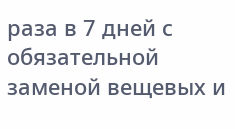раза в 7 дней с обязательной заменой вещевых и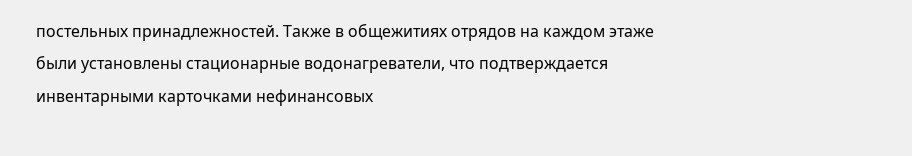постельных принадлежностей. Также в общежитиях отрядов на каждом этаже были установлены стационарные водонагреватели, что подтверждается инвентарными карточками нефинансовых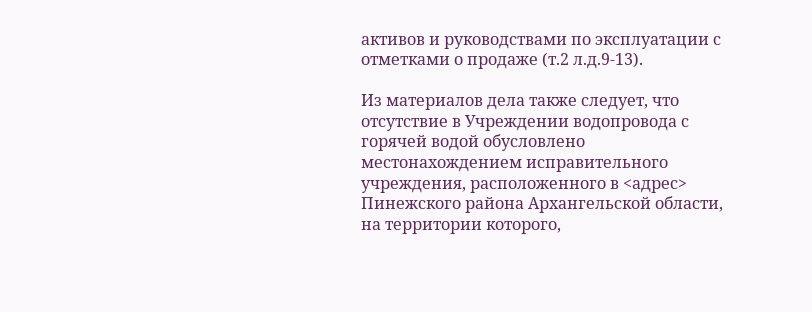активов и руководствами по эксплуатации с отметками о продаже (т.2 л.д.9-13).

Из материалов дела также следует, что отсутствие в Учреждении водопровода с горячей водой обусловлено местонахождением исправительного учреждения, расположенного в <адрес> Пинежского района Архангельской области, на территории которого,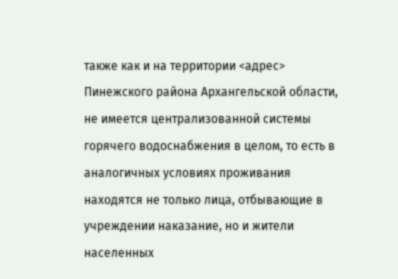также как и на территории <адрес> Пинежского района Архангельской области, не имеется централизованной системы горячего водоснабжения в целом, то есть в аналогичных условиях проживания находятся не только лица, отбывающие в учреждении наказание, но и жители населенных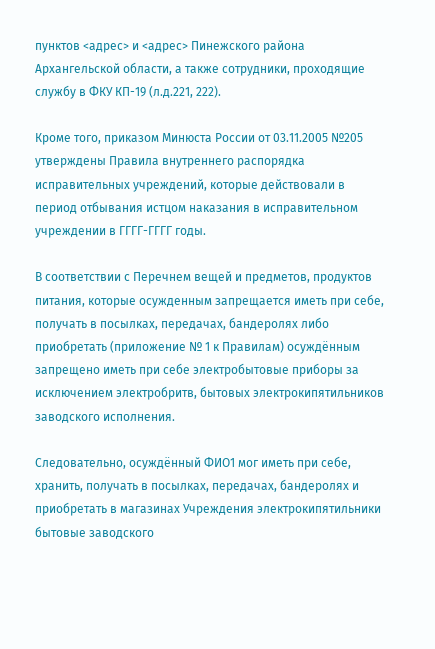пунктов <адрес> и <адрес> Пинежского района Архангельской области, а также сотрудники, проходящие службу в ФКУ КП-19 (л.д.221, 222).

Кроме того, приказом Минюста России от 03.11.2005 №205 утверждены Правила внутреннего распорядка исправительных учреждений, которые действовали в период отбывания истцом наказания в исправительном учреждении в ГГГГ-ГГГГ годы.

В соответствии с Перечнем вещей и предметов, продуктов питания, которые осужденным запрещается иметь при себе, получать в посылках, передачах, бандеролях либо приобретать (приложение № 1 к Правилам) осуждённым запрещено иметь при себе электробытовые приборы за исключением электробритв, бытовых электрокипятильников заводского исполнения.

Следовательно, осуждённый ФИО1 мог иметь при себе, хранить, получать в посылках, передачах, бандеролях и приобретать в магазинах Учреждения электрокипятильники бытовые заводского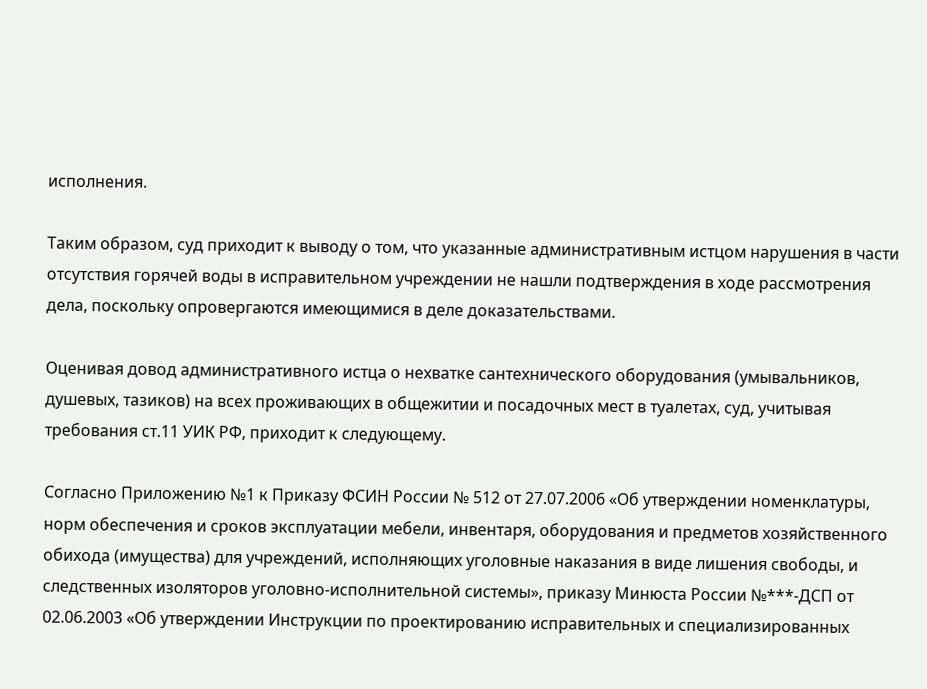исполнения.

Таким образом, суд приходит к выводу о том, что указанные административным истцом нарушения в части отсутствия горячей воды в исправительном учреждении не нашли подтверждения в ходе рассмотрения дела, поскольку опровергаются имеющимися в деле доказательствами.

Оценивая довод административного истца о нехватке сантехнического оборудования (умывальников, душевых, тазиков) на всех проживающих в общежитии и посадочных мест в туалетах, суд, учитывая требования ст.11 УИК РФ, приходит к следующему.

Согласно Приложению №1 к Приказу ФСИН России № 512 от 27.07.2006 «Об утверждении номенклатуры, норм обеспечения и сроков эксплуатации мебели, инвентаря, оборудования и предметов хозяйственного обихода (имущества) для учреждений, исполняющих уголовные наказания в виде лишения свободы, и следственных изоляторов уголовно-исполнительной системы», приказу Минюста России №***-ДСП от 02.06.2003 «Об утверждении Инструкции по проектированию исправительных и специализированных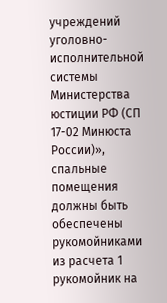учреждений уголовно-исполнительной системы Министерства юстиции РФ (СП 17-02 Минюста России)», спальные помещения должны быть обеспечены рукомойниками из расчета 1 рукомойник на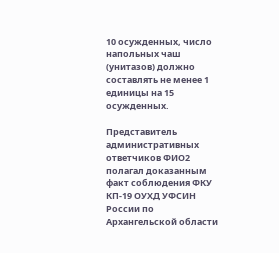10 осужденных, число напольных чаш (унитазов) должно составлять не менее 1 единицы на 15 осужденных.

Представитель административных ответчиков ФИО2 полагал доказанным факт соблюдения ФКУ КП-19 ОУХД УФСИН России по Архангельской области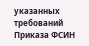указанных требований Приказа ФСИН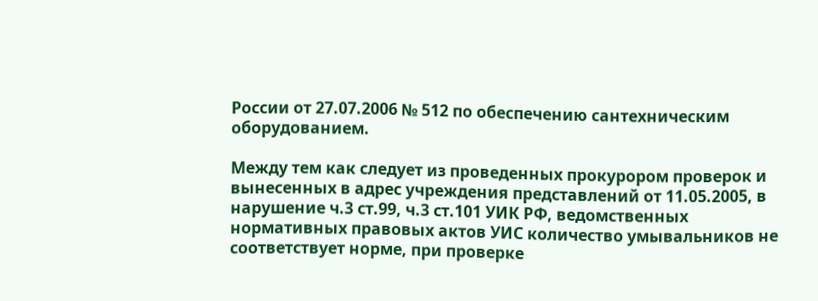России от 27.07.2006 № 512 по обеспечению сантехническим оборудованием.

Между тем как следует из проведенных прокурором проверок и вынесенных в адрес учреждения представлений от 11.05.2005, в нарушение ч.3 ст.99, ч.3 ст.101 УИК РФ, ведомственных нормативных правовых актов УИС количество умывальников не соответствует норме, при проверке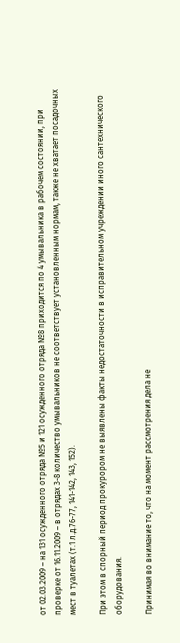от 02.03.2009 – на 131 осужденного отряда №5 и 121 осужденного отряда №8 приходится по 4 умывальника в рабочем состоянии, при проверке от 16.11.2009 – в отрядах 3-8 количество умывальников не соответствует установленным нормам, также не хватает посадочных мест в туалетах (т.1 л.д.76-77, 141-142, 143, 152).

При этом в спорный период прокурором не выявлены факты недостаточности в исправительном учреждении иного сантехнического оборудования.

Принимая во внимание то, что на момент рассмотрения дела не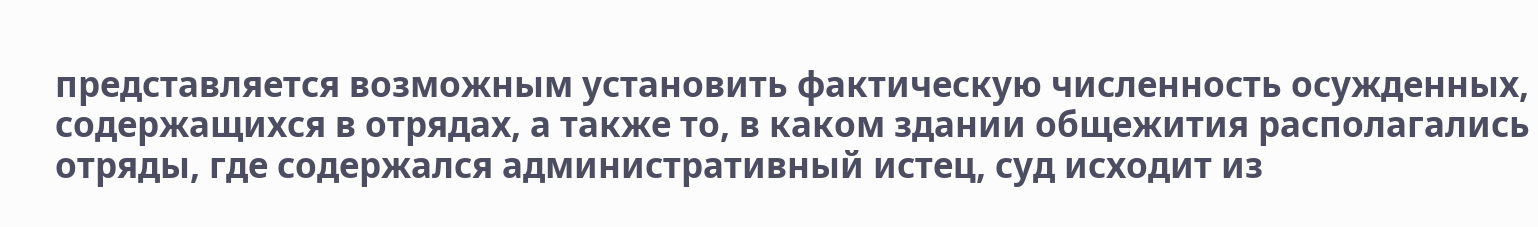представляется возможным установить фактическую численность осужденных, содержащихся в отрядах, а также то, в каком здании общежития располагались отряды, где содержался административный истец, суд исходит из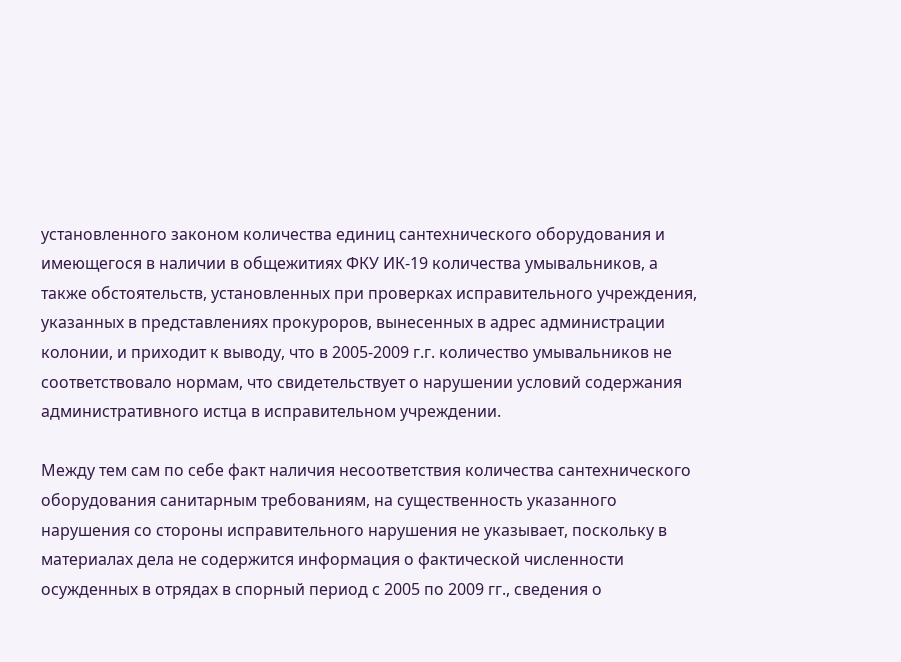установленного законом количества единиц сантехнического оборудования и имеющегося в наличии в общежитиях ФКУ ИК-19 количества умывальников, а также обстоятельств, установленных при проверках исправительного учреждения, указанных в представлениях прокуроров, вынесенных в адрес администрации колонии, и приходит к выводу, что в 2005-2009 г.г. количество умывальников не соответствовало нормам, что свидетельствует о нарушении условий содержания административного истца в исправительном учреждении.

Между тем сам по себе факт наличия несоответствия количества сантехнического оборудования санитарным требованиям, на существенность указанного нарушения со стороны исправительного нарушения не указывает, поскольку в материалах дела не содержится информация о фактической численности осужденных в отрядах в спорный период с 2005 по 2009 гг., сведения о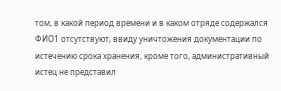том, в какой период времени и в каком отряде содержался ФИО1 отсутствуют, ввиду уничтожения документации по истечению срока хранения, кроме того, административный истец не представил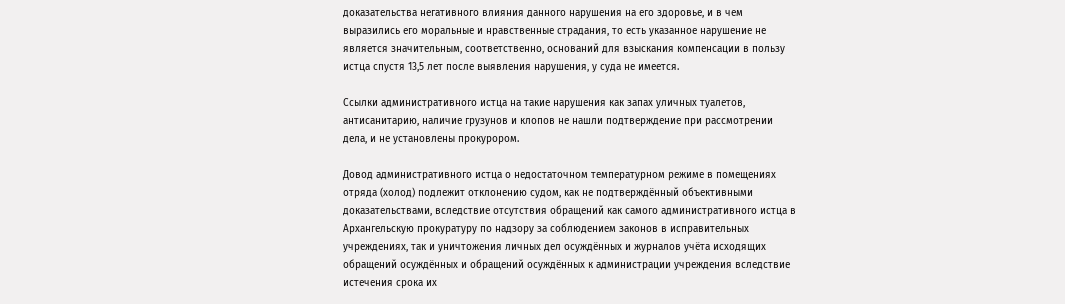доказательства негативного влияния данного нарушения на его здоровье, и в чем выразились его моральные и нравственные страдания, то есть указанное нарушение не является значительным, соответственно, оснований для взыскания компенсации в пользу истца спустя 13,5 лет после выявления нарушения, у суда не имеется.

Ссылки административного истца на такие нарушения как запах уличных туалетов, антисанитарию, наличие грузунов и клопов не нашли подтверждение при рассмотрении дела, и не установлены прокурором.

Довод административного истца о недостаточном температурном режиме в помещениях отряда (холод) подлежит отклонению судом, как не подтверждённый объективными доказательствами, вследствие отсутствия обращений как самого административного истца в Архангельскую прокуратуру по надзору за соблюдением законов в исправительных учреждениях, так и уничтожения личных дел осуждённых и журналов учёта исходящих обращений осуждённых и обращений осуждённых к администрации учреждения вследствие истечения срока их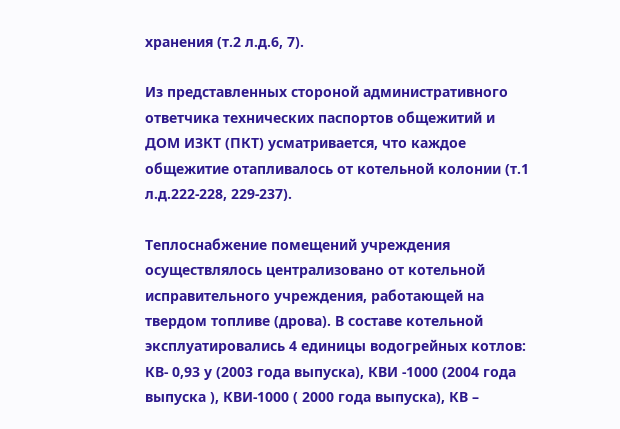хранения (т.2 л.д.6, 7).

Из представленных стороной административного ответчика технических паспортов общежитий и ДОМ ИЗКТ (ПКТ) усматривается, что каждое общежитие отапливалось от котельной колонии (т.1 л.д.222-228, 229-237).

Теплоснабжение помещений учреждения осуществлялось централизовано от котельной исправительного учреждения, работающей на твердом топливе (дрова). В составе котельной эксплуатировались 4 единицы водогрейных котлов: КВ- 0,93 у (2003 года выпуска), КВИ -1000 (2004 года выпуска ), КВИ-1000 ( 2000 года выпуска), КВ –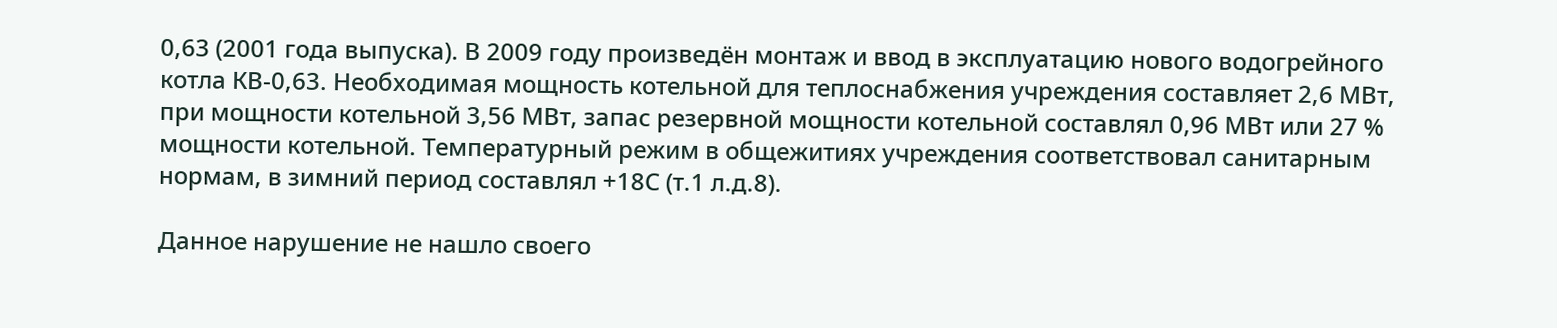0,63 (2001 года выпуска). В 2009 году произведён монтаж и ввод в эксплуатацию нового водогрейного котла КВ-0,63. Необходимая мощность котельной для теплоснабжения учреждения составляет 2,6 МВт, при мощности котельной 3,56 МВт, запас резервной мощности котельной составлял 0,96 МВт или 27 % мощности котельной. Температурный режим в общежитиях учреждения соответствовал санитарным нормам, в зимний период составлял +18С (т.1 л.д.8).

Данное нарушение не нашло своего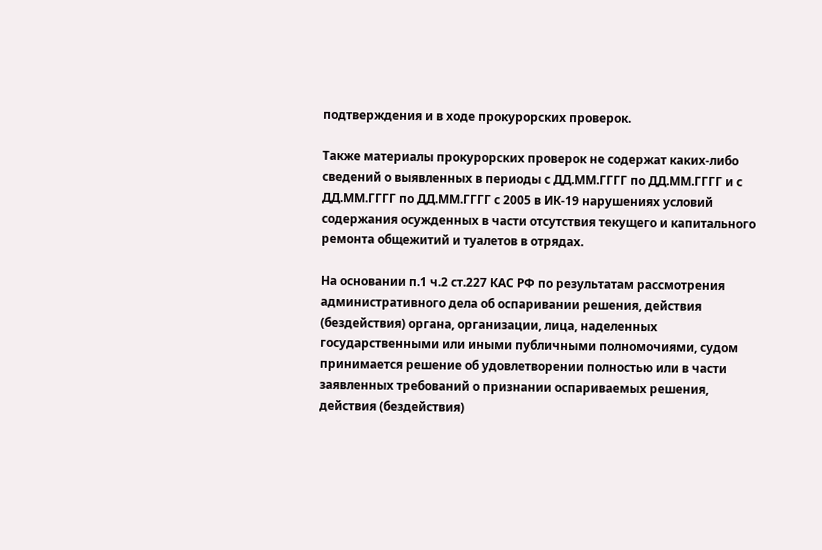подтверждения и в ходе прокурорских проверок.

Также материалы прокурорских проверок не содержат каких-либо сведений о выявленных в периоды с ДД.ММ.ГГГГ по ДД.ММ.ГГГГ и с ДД.ММ.ГГГГ по ДД.ММ.ГГГГ с 2005 в ИК-19 нарушениях условий содержания осужденных в части отсутствия текущего и капитального ремонта общежитий и туалетов в отрядах.

На основании п.1 ч.2 ст.227 КАС РФ по результатам рассмотрения административного дела об оспаривании решения, действия (бездействия) органа, организации, лица, наделенных государственными или иными публичными полномочиями, судом принимается решение об удовлетворении полностью или в части заявленных требований о признании оспариваемых решения, действия (бездействия)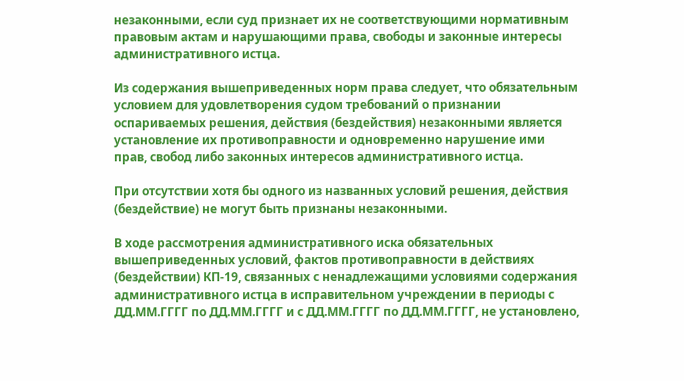незаконными, если суд признает их не соответствующими нормативным правовым актам и нарушающими права, свободы и законные интересы административного истца.

Из содержания вышеприведенных норм права следует, что обязательным условием для удовлетворения судом требований о признании оспариваемых решения, действия (бездействия) незаконными является установление их противоправности и одновременно нарушение ими прав, свобод либо законных интересов административного истца.

При отсутствии хотя бы одного из названных условий решения, действия (бездействие) не могут быть признаны незаконными.

В ходе рассмотрения административного иска обязательных вышеприведенных условий, фактов противоправности в действиях (бездействии) КП-19, связанных с ненадлежащими условиями содержания административного истца в исправительном учреждении в периоды с ДД.ММ.ГГГГ по ДД.ММ.ГГГГ и с ДД.ММ.ГГГГ по ДД.ММ.ГГГГ, не установлено,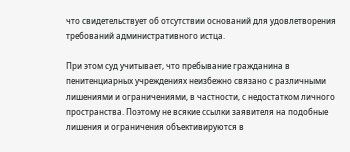что свидетельствует об отсутствии оснований для удовлетворения требований административного истца.

При этом суд учитывает, что пребывание гражданина в пенитенциарных учреждениях неизбежно связано с различными лишениями и ограничениями, в частности, с недостатком личного пространства. Поэтому не всякие ссылки заявителя на подобные лишения и ограничения объективируются в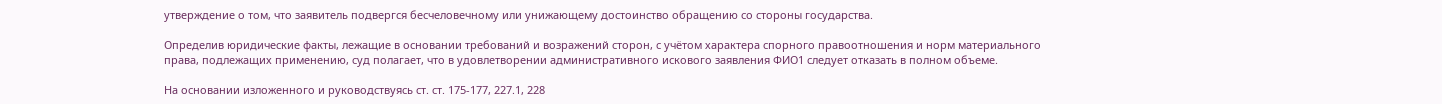утверждение о том, что заявитель подвергся бесчеловечному или унижающему достоинство обращению со стороны государства.

Определив юридические факты, лежащие в основании требований и возражений сторон, с учётом характера спорного правоотношения и норм материального права, подлежащих применению, суд полагает, что в удовлетворении административного искового заявления ФИО1 следует отказать в полном объеме.

На основании изложенного и руководствуясь ст. ст. 175-177, 227.1, 228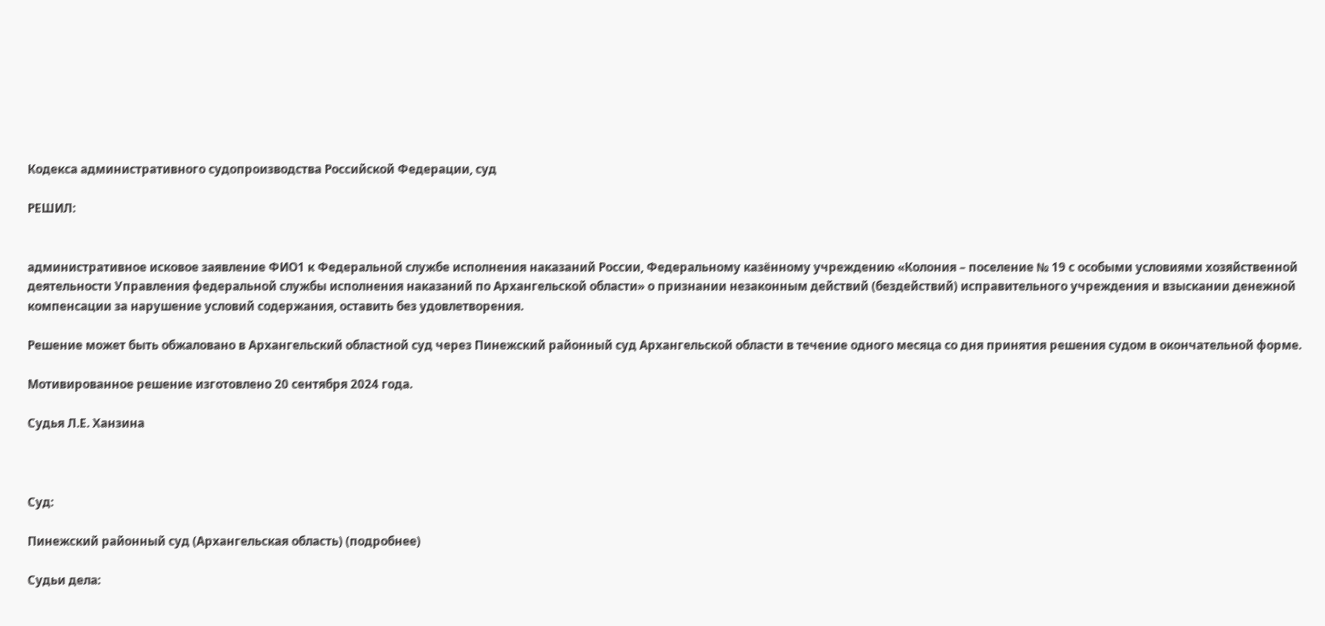Кодекса административного судопроизводства Российской Федерации, суд

РЕШИЛ:


административное исковое заявление ФИО1 к Федеральной службе исполнения наказаний России, Федеральному казённому учреждению «Колония – поселение № 19 с особыми условиями хозяйственной деятельности Управления федеральной службы исполнения наказаний по Архангельской области» о признании незаконным действий (бездействий) исправительного учреждения и взыскании денежной компенсации за нарушение условий содержания, оставить без удовлетворения.

Решение может быть обжаловано в Архангельский областной суд через Пинежский районный суд Архангельской области в течение одного месяца со дня принятия решения судом в окончательной форме.

Мотивированное решение изготовлено 20 сентября 2024 года.

Судья Л.Е. Ханзина



Суд:

Пинежский районный суд (Архангельская область) (подробнее)

Судьи дела: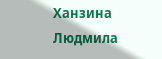Ханзина Людмила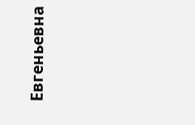Евгеньевна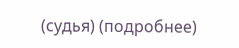(судья) (подробнее)